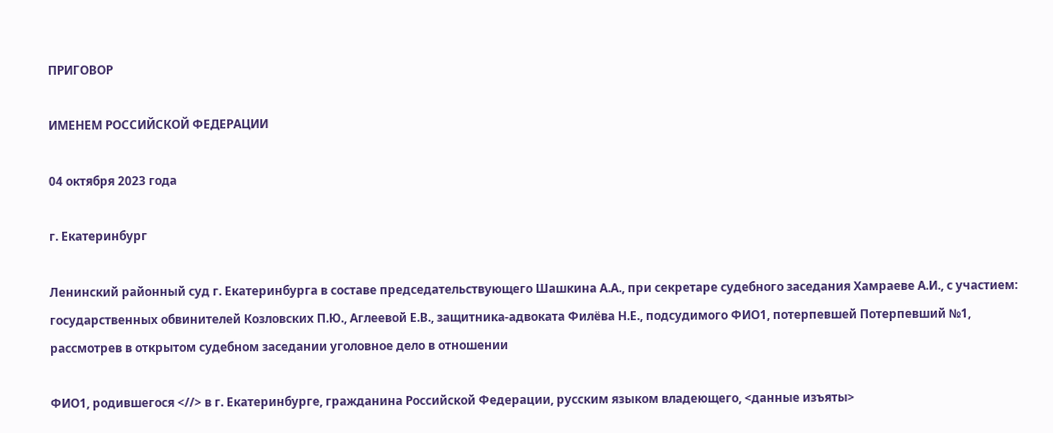ПРИГОВОР

ИМЕНЕМ РОССИЙСКОЙ ФЕДЕРАЦИИ

04 октября 2023 года

г. Екатеринбург

Ленинский районный суд г. Екатеринбурга в составе председательствующего Шашкина А.А., при секретаре судебного заседания Хамраеве А.И., с участием: государственных обвинителей Козловских П.Ю., Аглеевой Е.В., защитника-адвоката Филёва Н.Е., подсудимого ФИО1, потерпевшей Потерпевший №1, рассмотрев в открытом судебном заседании уголовное дело в отношении

ФИО1, родившегося <//> в г. Екатеринбурге, гражданина Российской Федерации, русским языком владеющего, <данные изъяты>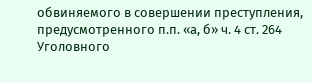обвиняемого в совершении преступления, предусмотренного п.п. «а, б» ч. 4 ст. 264 Уголовного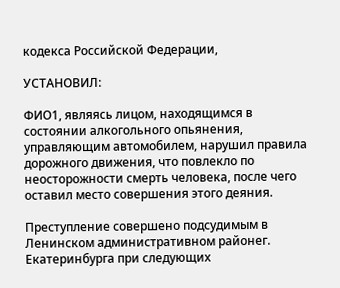кодекса Российской Федерации,

УСТАНОВИЛ:

ФИО1, являясь лицом, находящимся в состоянии алкогольного опьянения, управляющим автомобилем, нарушил правила дорожного движения, что повлекло по неосторожности смерть человека, после чего оставил место совершения этого деяния.

Преступление совершено подсудимым в Ленинском административном районег. Екатеринбурга при следующих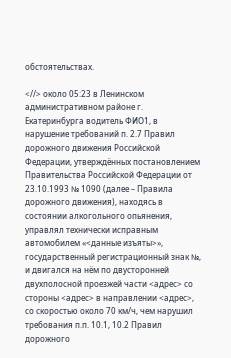обстоятельствах.

<//> около 05:23 в Ленинском административном районе г. Екатеринбурга водитель ФИО1, в нарушение требований п. 2.7 Правил дорожного движения Российской Федерации, утверждённых постановлением Правительства Российской Федерации от 23.10.1993 № 1090 (далее – Правила дорожного движения), находясь в состоянии алкогольного опьянения, управлял технически исправным автомобилем «<данные изъяты>», государственный регистрационный знак №, и двигался на нём по двусторонней двухполосной проезжей части <адрес> со стороны <адрес> в направлении <адрес>, со скоростью около 70 км/ч, чем нарушил требования п.п. 10.1, 10.2 Правил дорожного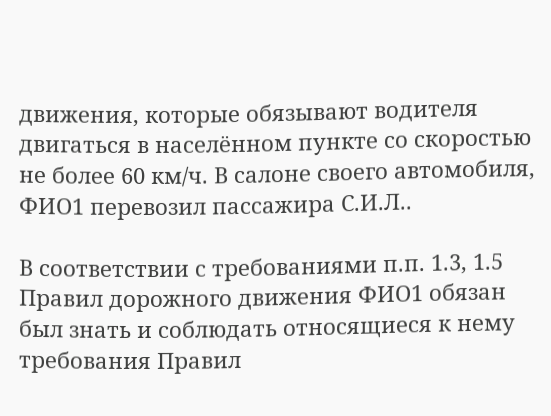движения, которые обязывают водителя двигаться в населённом пункте со скоростью не более 60 км/ч. В салоне своего автомобиля, ФИО1 перевозил пассажира С.И.Л..

В соответствии с требованиями п.п. 1.3, 1.5 Правил дорожного движения ФИО1 обязан был знать и соблюдать относящиеся к нему требования Правил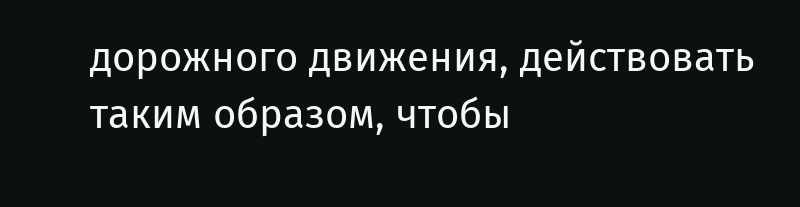дорожного движения, действовать таким образом, чтобы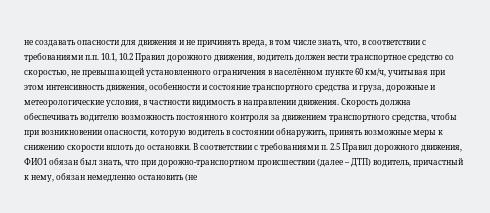не создавать опасности для движения и не причинять вреда, в том числе знать, что, в соответствии с требованиями п.п. 10.1, 10.2 Правил дорожного движения, водитель должен вести транспортное средство со скоростью, не превышающей установленного ограничения в населённом пункте 60 км/ч, учитывая при этом интенсивность движения, особенности и состояние транспортного средства и груза, дорожные и метеорологические условия, в частности видимость в направлении движения. Скорость должна обеспечивать водителю возможность постоянного контроля за движением транспортного средства, чтобы при возникновении опасности, которую водитель в состоянии обнаружить, принять возможные меры к снижению скорости вплоть до остановки. В соответствии с требованиями п. 2.5 Правил дорожного движения, ФИО1 обязан был знать, что при дорожно-транспортном происшествии (далее – ДТП) водитель, причастный к нему, обязан немедленно остановить (не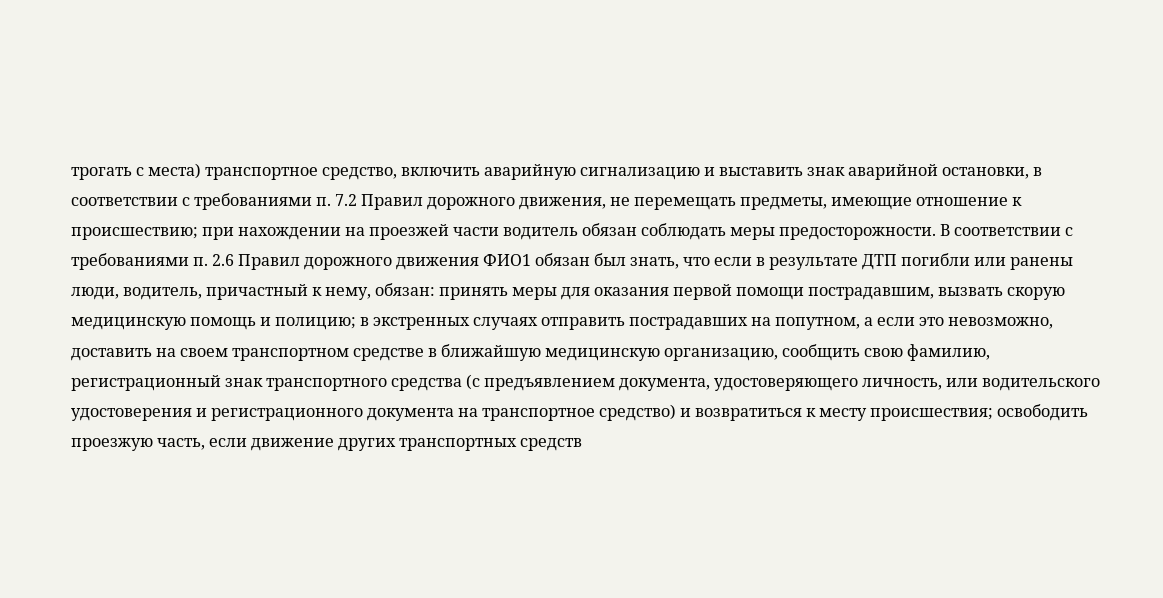трогать с места) транспортное средство, включить аварийную сигнализацию и выставить знак аварийной остановки, в соответствии с требованиями п. 7.2 Правил дорожного движения, не перемещать предметы, имеющие отношение к происшествию; при нахождении на проезжей части водитель обязан соблюдать меры предосторожности. В соответствии с требованиями п. 2.6 Правил дорожного движения ФИО1 обязан был знать, что если в результате ДТП погибли или ранены люди, водитель, причастный к нему, обязан: принять меры для оказания первой помощи пострадавшим, вызвать скорую медицинскую помощь и полицию; в экстренных случаях отправить пострадавших на попутном, а если это невозможно, доставить на своем транспортном средстве в ближайшую медицинскую организацию, сообщить свою фамилию, регистрационный знак транспортного средства (с предъявлением документа, удостоверяющего личность, или водительского удостоверения и регистрационного документа на транспортное средство) и возвратиться к месту происшествия; освободить проезжую часть, если движение других транспортных средств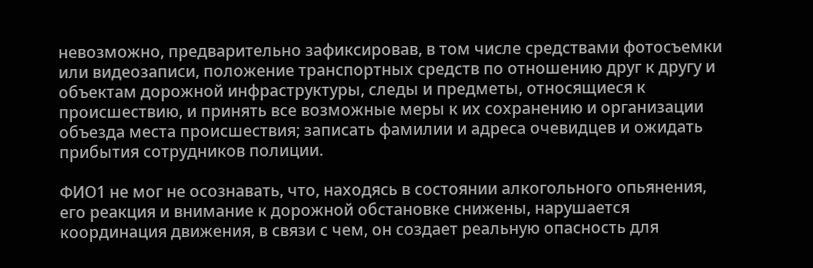невозможно, предварительно зафиксировав, в том числе средствами фотосъемки или видеозаписи, положение транспортных средств по отношению друг к другу и объектам дорожной инфраструктуры, следы и предметы, относящиеся к происшествию, и принять все возможные меры к их сохранению и организации объезда места происшествия; записать фамилии и адреса очевидцев и ожидать прибытия сотрудников полиции.

ФИО1 не мог не осознавать, что, находясь в состоянии алкогольного опьянения, его реакция и внимание к дорожной обстановке снижены, нарушается координация движения, в связи с чем, он создает реальную опасность для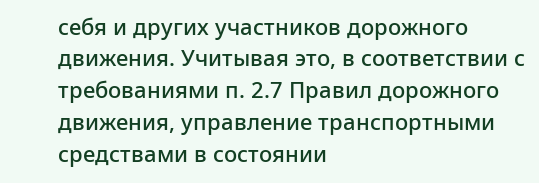себя и других участников дорожного движения. Учитывая это, в соответствии с требованиями п. 2.7 Правил дорожного движения, управление транспортными средствами в состоянии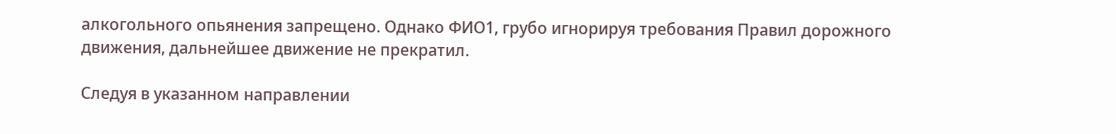алкогольного опьянения запрещено. Однако ФИО1, грубо игнорируя требования Правил дорожного движения, дальнейшее движение не прекратил.

Следуя в указанном направлении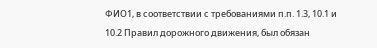ФИО1, в соответствии с требованиями п.п. 1.3, 10.1 и 10.2 Правил дорожного движения, был обязан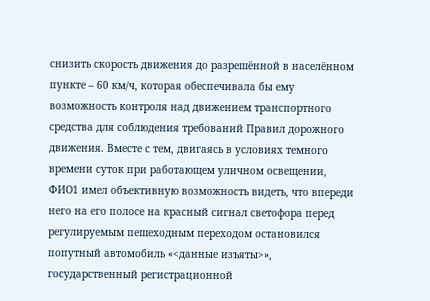снизить скорость движения до разрешённой в населённом пункте – 60 км/ч, которая обеспечивала бы ему возможность контроля над движением транспортного средства для соблюдения требований Правил дорожного движения. Вместе с тем, двигаясь в условиях темного времени суток при работающем уличном освещении, ФИО1 имел объективную возможность видеть, что впереди него на его полосе на красный сигнал светофора перед регулируемым пешеходным переходом остановился попутный автомобиль «<данные изъяты>», государственный регистрационной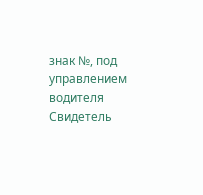знак №, под управлением водителя Свидетель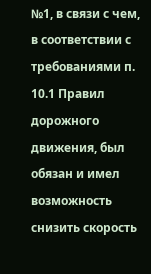№1, в связи с чем, в соответствии с требованиями п. 10.1 Правил дорожного движения, был обязан и имел возможность снизить скорость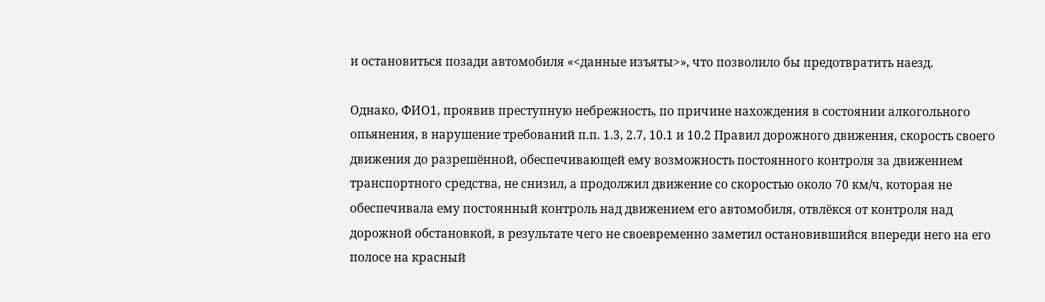и остановиться позади автомобиля «<данные изъяты>», что позволило бы предотвратить наезд.

Однако, ФИО1, проявив преступную небрежность, по причине нахождения в состоянии алкогольного опьянения, в нарушение требований п.п. 1.3, 2.7, 10.1 и 10.2 Правил дорожного движения, скорость своего движения до разрешённой, обеспечивающей ему возможность постоянного контроля за движением транспортного средства, не снизил, а продолжил движение со скоростью около 70 км/ч, которая не обеспечивала ему постоянный контроль над движением его автомобиля, отвлёкся от контроля над дорожной обстановкой, в результате чего не своевременно заметил остановившийся впереди него на его полосе на красный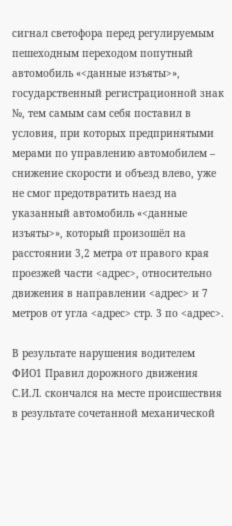сигнал светофора перед регулируемым пешеходным переходом попутный автомобиль «<данные изъяты>», государственный регистрационной знак №, тем самым сам себя поставил в условия, при которых предпринятыми мерами по управлению автомобилем – снижение скорости и объезд влево, уже не смог предотвратить наезд на указанный автомобиль «<данные изъяты>», который произошёл на расстоянии 3,2 метра от правого края проезжей части <адрес>, относительно движения в направлении <адрес> и 7 метров от угла <адрес> стр. 3 по <адрес>.

В результате нарушения водителем ФИО1 Правил дорожного движения С.И.Л. скончался на месте происшествия в результате сочетанной механической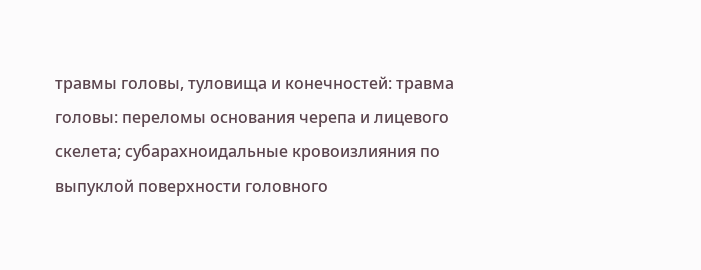травмы головы, туловища и конечностей: травма головы: переломы основания черепа и лицевого скелета; субарахноидальные кровоизлияния по выпуклой поверхности головного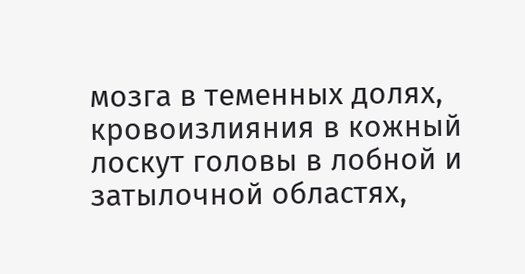мозга в теменных долях, кровоизлияния в кожный лоскут головы в лобной и затылочной областях,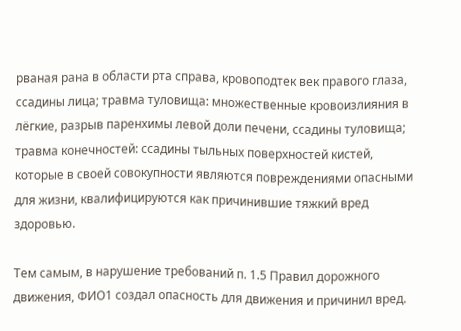рваная рана в области рта справа, кровоподтек век правого глаза, ссадины лица; травма туловища: множественные кровоизлияния в лёгкие, разрыв паренхимы левой доли печени, ссадины туловища; травма конечностей: ссадины тыльных поверхностей кистей, которые в своей совокупности являются повреждениями опасными для жизни, квалифицируются как причинившие тяжкий вред здоровью.

Тем самым, в нарушение требований п. 1.5 Правил дорожного движения, ФИО1 создал опасность для движения и причинил вред.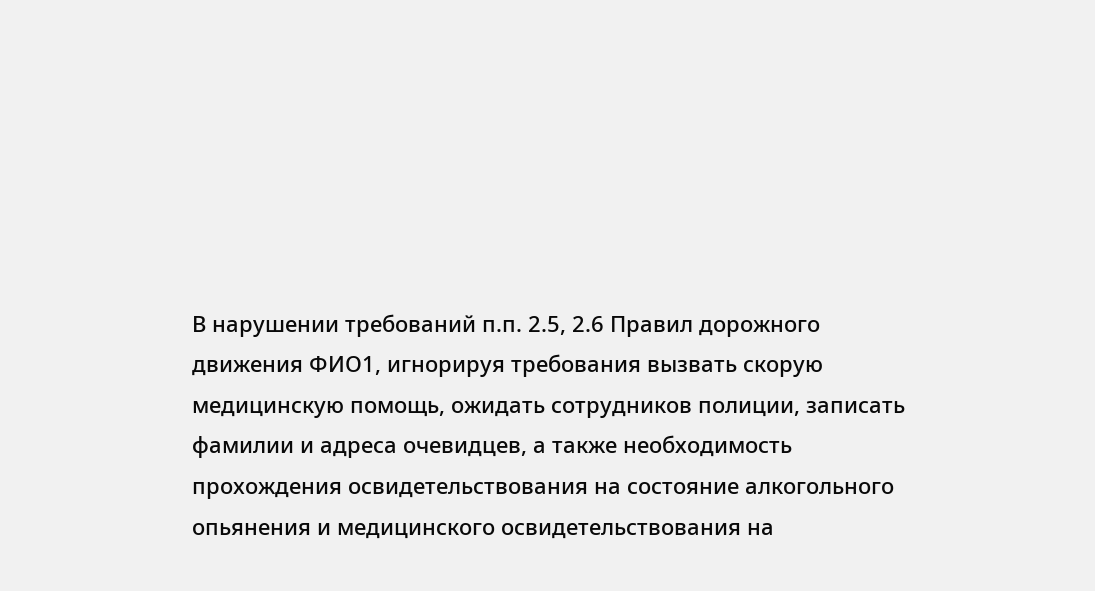В нарушении требований п.п. 2.5, 2.6 Правил дорожного движения ФИО1, игнорируя требования вызвать скорую медицинскую помощь, ожидать сотрудников полиции, записать фамилии и адреса очевидцев, а также необходимость прохождения освидетельствования на состояние алкогольного опьянения и медицинского освидетельствования на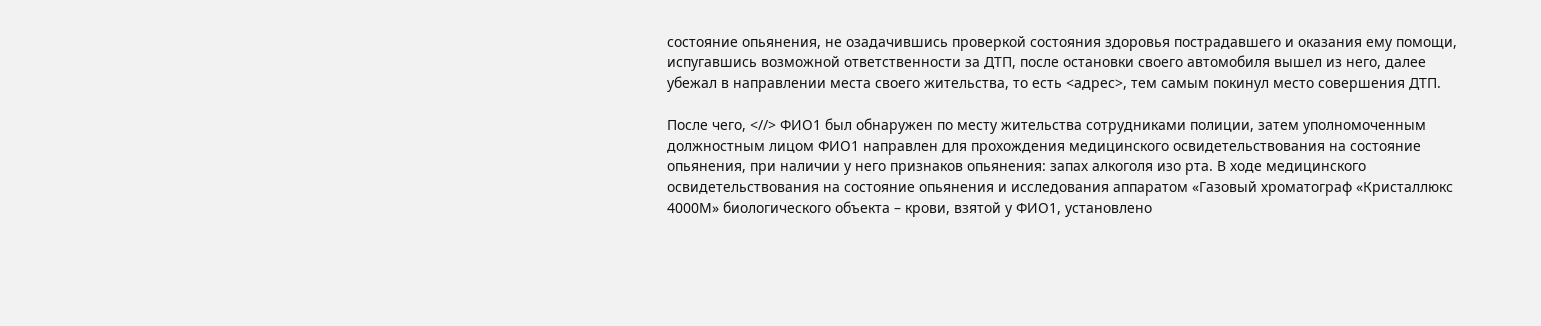состояние опьянения, не озадачившись проверкой состояния здоровья пострадавшего и оказания ему помощи, испугавшись возможной ответственности за ДТП, после остановки своего автомобиля вышел из него, далее убежал в направлении места своего жительства, то есть <адрес>, тем самым покинул место совершения ДТП.

После чего, <//> ФИО1 был обнаружен по месту жительства сотрудниками полиции, затем уполномоченным должностным лицом ФИО1 направлен для прохождения медицинского освидетельствования на состояние опьянения, при наличии у него признаков опьянения: запах алкоголя изо рта. В ходе медицинского освидетельствования на состояние опьянения и исследования аппаратом «Газовый хроматограф «Кристаллюкс 4000М» биологического объекта – крови, взятой у ФИО1, установлено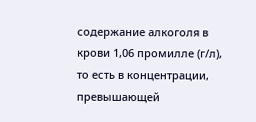содержание алкоголя в крови 1,06 промилле (г/л), то есть в концентрации, превышающей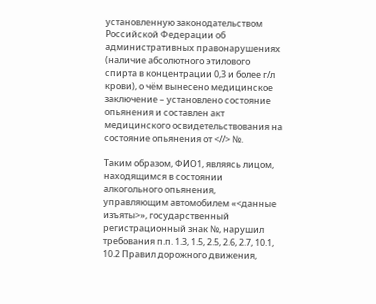установленную законодательством Российской Федерации об административных правонарушениях (наличие абсолютного этилового спирта в концентрации 0,3 и более г/л крови), о чём вынесено медицинское заключение – установлено состояние опьянения и составлен акт медицинского освидетельствования на состояние опьянения от <//> №.

Таким образом, ФИО1, являясь лицом, находящимся в состоянии алкогольного опьянения, управляющим автомобилем «<данные изъяты>», государственный регистрационный знак №, нарушил требования п.п. 1.3, 1.5, 2.5, 2.6, 2.7, 10.1, 10.2 Правил дорожного движения,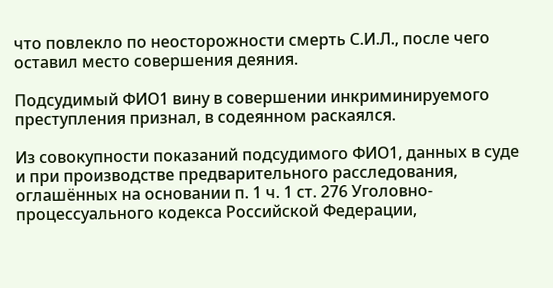что повлекло по неосторожности смерть С.И.Л., после чего оставил место совершения деяния.

Подсудимый ФИО1 вину в совершении инкриминируемого преступления признал, в содеянном раскаялся.

Из совокупности показаний подсудимого ФИО1, данных в суде и при производстве предварительного расследования, оглашённых на основании п. 1 ч. 1 ст. 276 Уголовно-процессуального кодекса Российской Федерации,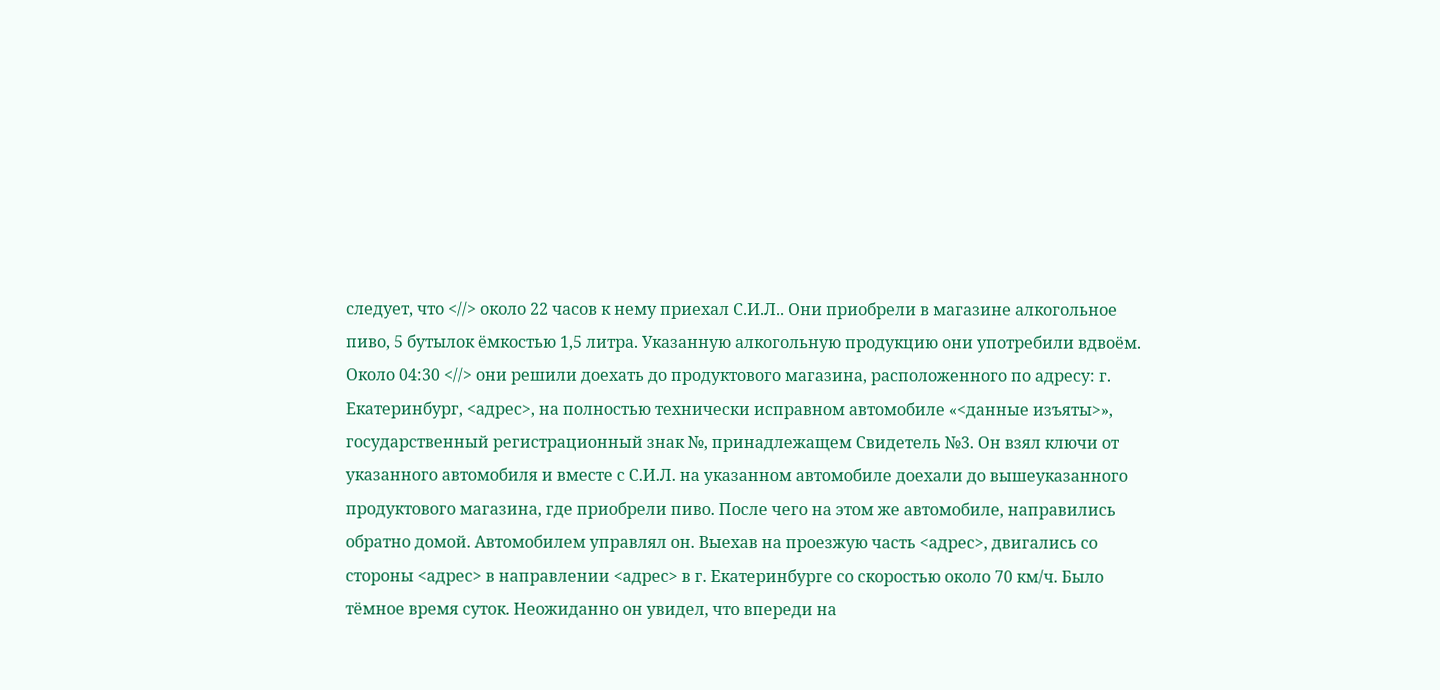следует, что <//> около 22 часов к нему приехал С.И.Л.. Они приобрели в магазине алкогольное пиво, 5 бутылок ёмкостью 1,5 литра. Указанную алкогольную продукцию они употребили вдвоём. Около 04:30 <//> они решили доехать до продуктового магазина, расположенного по адресу: г. Екатеринбург, <адрес>, на полностью технически исправном автомобиле «<данные изъяты>», государственный регистрационный знак №, принадлежащем Свидетель №3. Он взял ключи от указанного автомобиля и вместе с С.И.Л. на указанном автомобиле доехали до вышеуказанного продуктового магазина, где приобрели пиво. После чего на этом же автомобиле, направились обратно домой. Автомобилем управлял он. Выехав на проезжую часть <адрес>, двигались со стороны <адрес> в направлении <адрес> в г. Екатеринбурге со скоростью около 70 км/ч. Было тёмное время суток. Неожиданно он увидел, что впереди на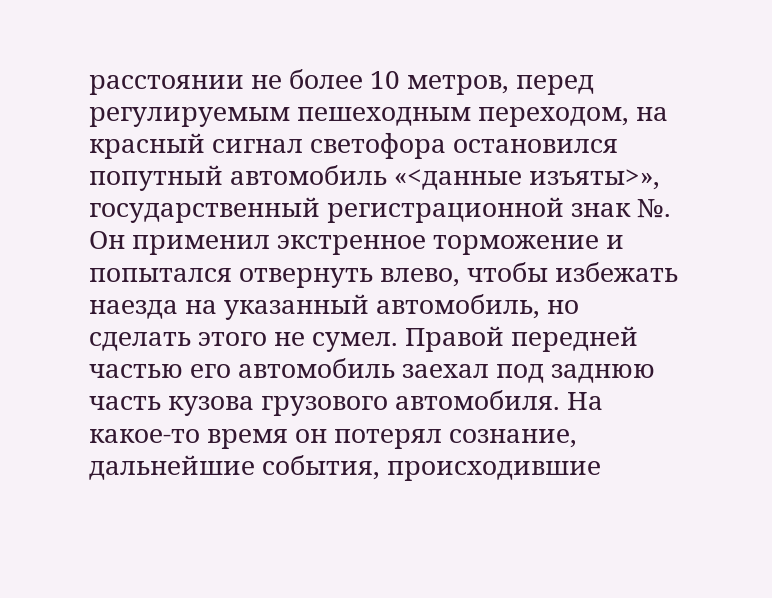расстоянии не более 10 метров, перед регулируемым пешеходным переходом, на красный сигнал светофора остановился попутный автомобиль «<данные изъяты>», государственный регистрационной знак №. Он применил экстренное торможение и попытался отвернуть влево, чтобы избежать наезда на указанный автомобиль, но сделать этого не сумел. Правой передней частью его автомобиль заехал под заднюю часть кузова грузового автомобиля. На какое-то время он потерял сознание, дальнейшие события, происходившие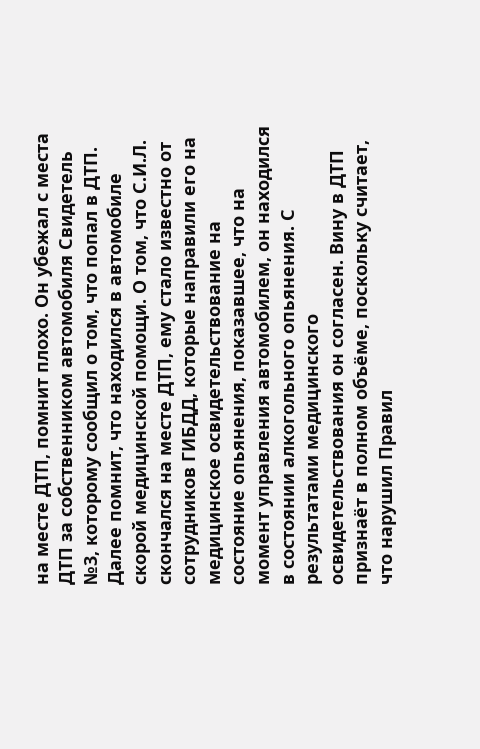на месте ДТП, помнит плохо. Он убежал с места ДТП за собственником автомобиля Свидетель №3, которому сообщил о том, что попал в ДТП. Далее помнит, что находился в автомобиле скорой медицинской помощи. О том, что С.И.Л. скончался на месте ДТП, ему стало известно от сотрудников ГИБДД, которые направили его на медицинское освидетельствование на состояние опьянения, показавшее, что на момент управления автомобилем, он находился в состоянии алкогольного опьянения. С результатами медицинского освидетельствования он согласен. Вину в ДТП признаёт в полном объёме, поскольку считает, что нарушил Правил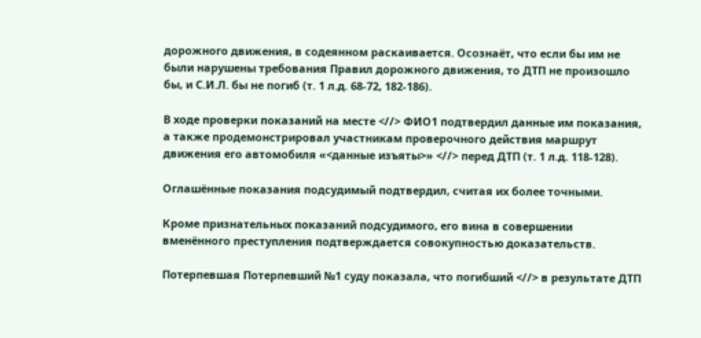дорожного движения, в содеянном раскаивается. Осознаёт, что если бы им не были нарушены требования Правил дорожного движения, то ДТП не произошло бы, и С.И.Л. бы не погиб (т. 1 л.д. 68-72, 182-186).

В ходе проверки показаний на месте <//> ФИО1 подтвердил данные им показания, а также продемонстрировал участникам проверочного действия маршрут движения его автомобиля «<данные изъяты>» <//> перед ДТП (т. 1 л.д. 118-128).

Оглашённые показания подсудимый подтвердил, считая их более точными.

Кроме признательных показаний подсудимого, его вина в совершении вменённого преступления подтверждается совокупностью доказательств.

Потерпевшая Потерпевший №1 суду показала, что погибший <//> в результате ДТП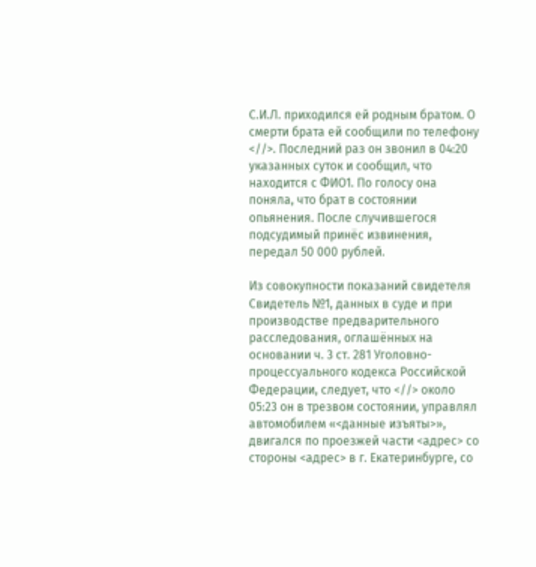С.И.Л. приходился ей родным братом. О смерти брата ей сообщили по телефону <//>. Последний раз он звонил в 04:20 указанных суток и сообщил, что находится с ФИО1. По голосу она поняла, что брат в состоянии опьянения. После случившегося подсудимый принёс извинения, передал 50 000 рублей.

Из совокупности показаний свидетеля Свидетель №1, данных в суде и при производстве предварительного расследования, оглашённых на основании ч. 3 ст. 281 Уголовно-процессуального кодекса Российской Федерации, следует, что <//> около 05:23 он в трезвом состоянии, управлял автомобилем «<данные изъяты>», двигался по проезжей части <адрес> со стороны <адрес> в г. Екатеринбурге, со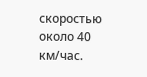скоростью около 40 км/час.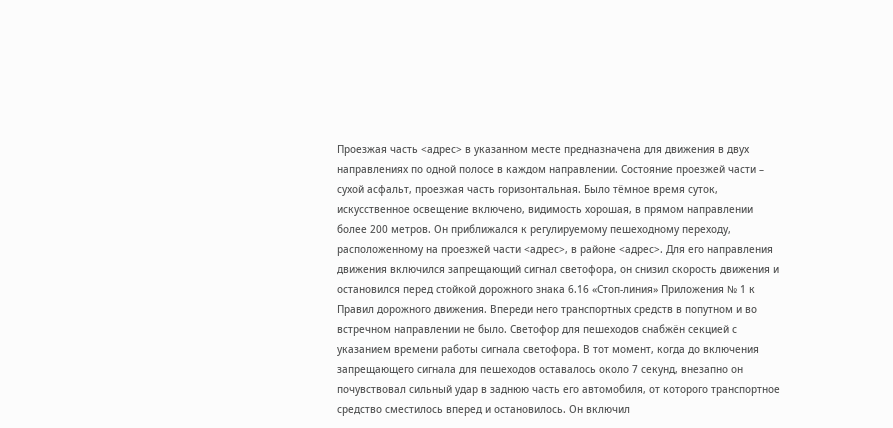Проезжая часть <адрес> в указанном месте предназначена для движения в двух направлениях по одной полосе в каждом направлении. Состояние проезжей части – сухой асфальт, проезжая часть горизонтальная. Было тёмное время суток, искусственное освещение включено, видимость хорошая, в прямом направлении более 200 метров. Он приближался к регулируемому пешеходному переходу, расположенному на проезжей части <адрес>, в районе <адрес>. Для его направления движения включился запрещающий сигнал светофора, он снизил скорость движения и остановился перед стойкой дорожного знака 6.16 «Стоп-линия» Приложения № 1 к Правил дорожного движения. Впереди него транспортных средств в попутном и во встречном направлении не было. Светофор для пешеходов снабжён секцией с указанием времени работы сигнала светофора. В тот момент, когда до включения запрещающего сигнала для пешеходов оставалось около 7 секунд, внезапно он почувствовал сильный удар в заднюю часть его автомобиля, от которого транспортное средство сместилось вперед и остановилось. Он включил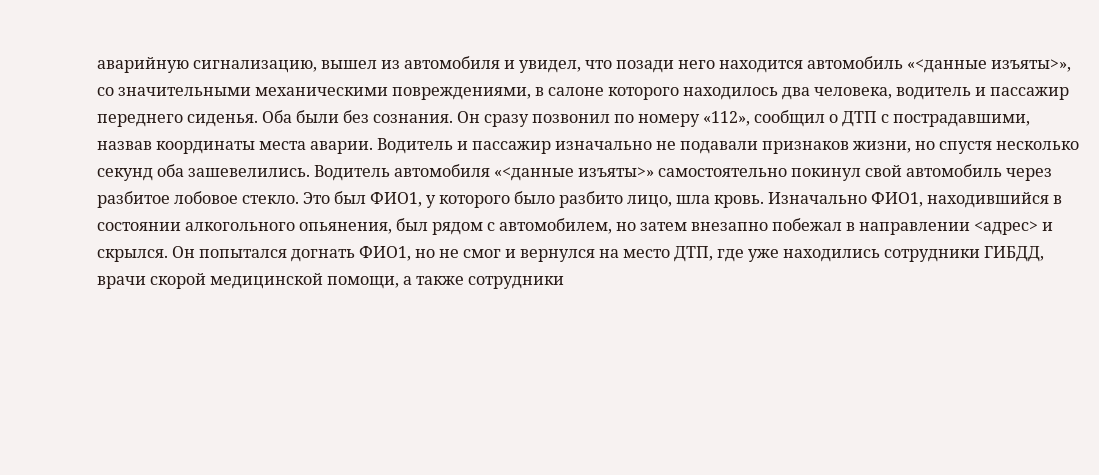аварийную сигнализацию, вышел из автомобиля и увидел, что позади него находится автомобиль «<данные изъяты>», со значительными механическими повреждениями, в салоне которого находилось два человека, водитель и пассажир переднего сиденья. Оба были без сознания. Он сразу позвонил по номеру «112», сообщил о ДТП с пострадавшими, назвав координаты места аварии. Водитель и пассажир изначально не подавали признаков жизни, но спустя несколько секунд оба зашевелились. Водитель автомобиля «<данные изъяты>» самостоятельно покинул свой автомобиль через разбитое лобовое стекло. Это был ФИО1, у которого было разбито лицо, шла кровь. Изначально ФИО1, находившийся в состоянии алкогольного опьянения, был рядом с автомобилем, но затем внезапно побежал в направлении <адрес> и скрылся. Он попытался догнать ФИО1, но не смог и вернулся на место ДТП, где уже находились сотрудники ГИБДД, врачи скорой медицинской помощи, а также сотрудники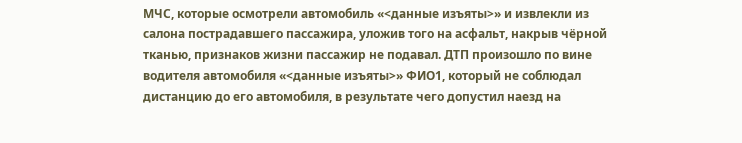МЧС, которые осмотрели автомобиль «<данные изъяты>» и извлекли из салона пострадавшего пассажира, уложив того на асфальт, накрыв чёрной тканью, признаков жизни пассажир не подавал. ДТП произошло по вине водителя автомобиля «<данные изъяты>» ФИО1, который не соблюдал дистанцию до его автомобиля, в результате чего допустил наезд на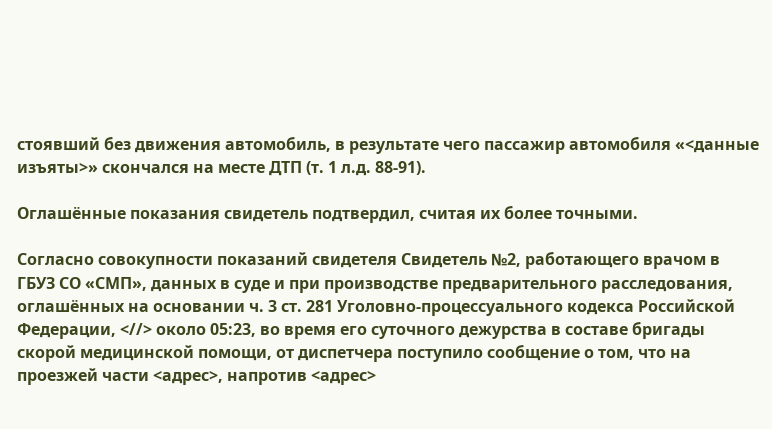стоявший без движения автомобиль, в результате чего пассажир автомобиля «<данные изъяты>» скончался на месте ДТП (т. 1 л.д. 88-91).

Оглашённые показания свидетель подтвердил, считая их более точными.

Согласно совокупности показаний свидетеля Свидетель №2, работающего врачом в ГБУЗ СО «СМП», данных в суде и при производстве предварительного расследования, оглашённых на основании ч. 3 ст. 281 Уголовно-процессуального кодекса Российской Федерации, <//> около 05:23, во время его суточного дежурства в составе бригады скорой медицинской помощи, от диспетчера поступило сообщение о том, что на проезжей части <адрес>, напротив <адрес>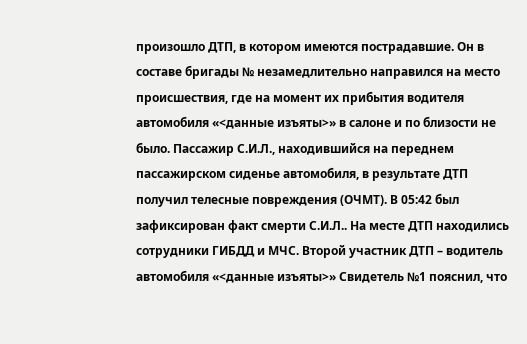произошло ДТП, в котором имеются пострадавшие. Он в составе бригады № незамедлительно направился на место происшествия, где на момент их прибытия водителя автомобиля «<данные изъяты>» в салоне и по близости не было. Пассажир С.И.Л., находившийся на переднем пассажирском сиденье автомобиля, в результате ДТП получил телесные повреждения (ОЧМТ). В 05:42 был зафиксирован факт смерти С.И.Л.. На месте ДТП находились сотрудники ГИБДД и МЧС. Второй участник ДТП – водитель автомобиля «<данные изъяты>» Свидетель №1 пояснил, что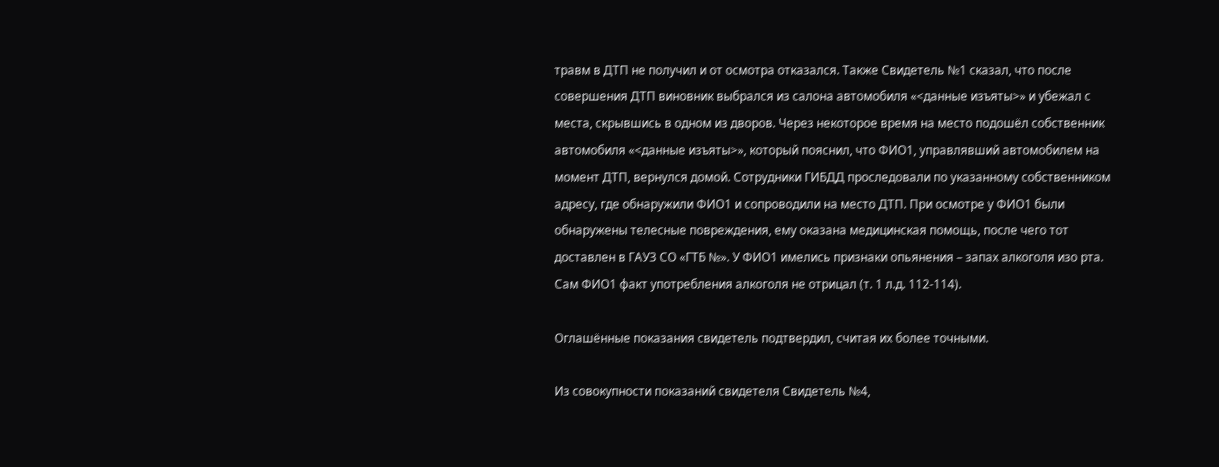травм в ДТП не получил и от осмотра отказался. Также Свидетель №1 сказал, что после совершения ДТП виновник выбрался из салона автомобиля «<данные изъяты>» и убежал с места, скрывшись в одном из дворов. Через некоторое время на место подошёл собственник автомобиля «<данные изъяты>», который пояснил, что ФИО1, управлявший автомобилем на момент ДТП, вернулся домой. Сотрудники ГИБДД проследовали по указанному собственником адресу, где обнаружили ФИО1 и сопроводили на место ДТП. При осмотре у ФИО1 были обнаружены телесные повреждения, ему оказана медицинская помощь, после чего тот доставлен в ГАУЗ СО «ГТБ №». У ФИО1 имелись признаки опьянения – запах алкоголя изо рта. Сам ФИО1 факт употребления алкоголя не отрицал (т. 1 л.д. 112-114).

Оглашённые показания свидетель подтвердил, считая их более точными.

Из совокупности показаний свидетеля Свидетель №4,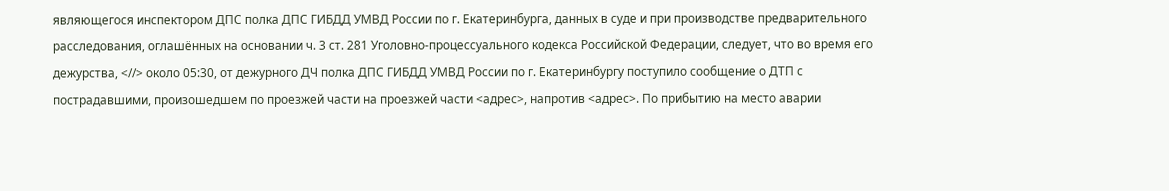являющегося инспектором ДПС полка ДПС ГИБДД УМВД России по г. Екатеринбурга, данных в суде и при производстве предварительного расследования, оглашённых на основании ч. 3 ст. 281 Уголовно-процессуального кодекса Российской Федерации, следует, что во время его дежурства, <//> около 05:30, от дежурного ДЧ полка ДПС ГИБДД УМВД России по г. Екатеринбургу поступило сообщение о ДТП с пострадавшими, произошедшем по проезжей части на проезжей части <адрес>, напротив <адрес>. По прибытию на место аварии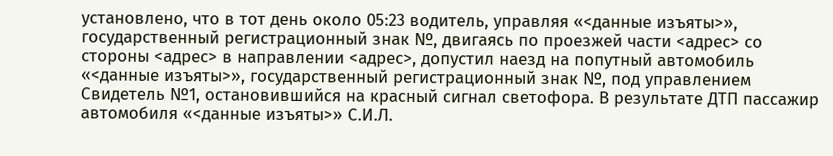установлено, что в тот день около 05:23 водитель, управляя «<данные изъяты>», государственный регистрационный знак №, двигаясь по проезжей части <адрес> со стороны <адрес> в направлении <адрес>, допустил наезд на попутный автомобиль «<данные изъяты>», государственный регистрационный знак №, под управлением Свидетель №1, остановившийся на красный сигнал светофора. В результате ДТП пассажир автомобиля «<данные изъяты>» С.И.Л.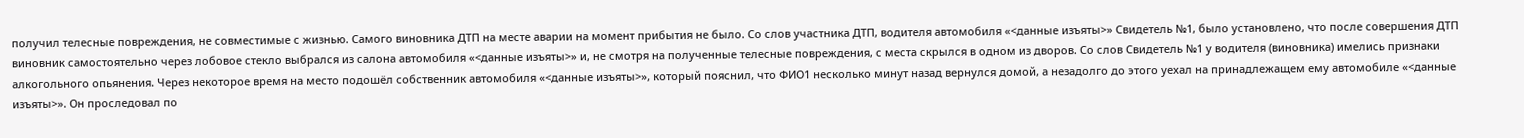получил телесные повреждения, не совместимые с жизнью. Самого виновника ДТП на месте аварии на момент прибытия не было. Со слов участника ДТП, водителя автомобиля «<данные изъяты>» Свидетель №1, было установлено, что после совершения ДТП виновник самостоятельно через лобовое стекло выбрался из салона автомобиля «<данные изъяты>» и, не смотря на полученные телесные повреждения, с места скрылся в одном из дворов. Со слов Свидетель №1 у водителя (виновника) имелись признаки алкогольного опьянения. Через некоторое время на место подошёл собственник автомобиля «<данные изъяты>», который пояснил, что ФИО1 несколько минут назад вернулся домой, а незадолго до этого уехал на принадлежащем ему автомобиле «<данные изъяты>». Он проследовал по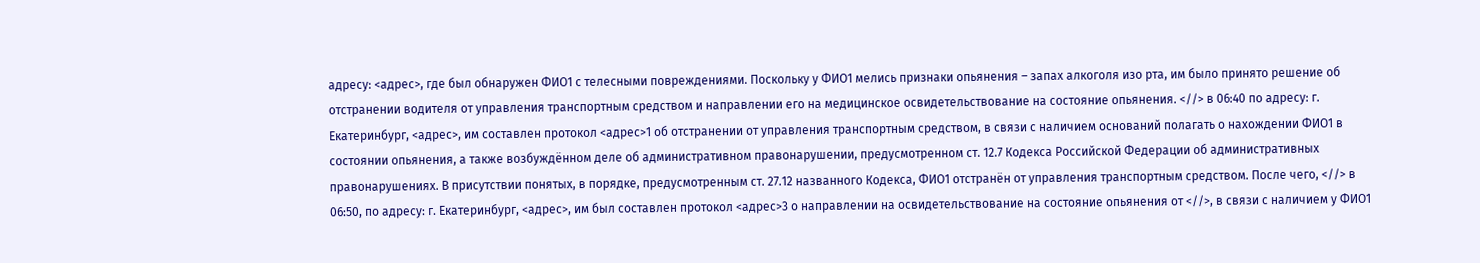адресу: <адрес>, где был обнаружен ФИО1 с телесными повреждениями. Поскольку у ФИО1 мелись признаки опьянения – запах алкоголя изо рта, им было принято решение об отстранении водителя от управления транспортным средством и направлении его на медицинское освидетельствование на состояние опьянения. <//> в 06:40 по адресу: г. Екатеринбург, <адрес>, им составлен протокол <адрес>1 об отстранении от управления транспортным средством, в связи с наличием оснований полагать о нахождении ФИО1 в состоянии опьянения, а также возбуждённом деле об административном правонарушении, предусмотренном ст. 12.7 Кодекса Российской Федерации об административных правонарушениях. В присутствии понятых, в порядке, предусмотренным ст. 27.12 названного Кодекса, ФИО1 отстранён от управления транспортным средством. После чего, <//> в 06:50, по адресу: г. Екатеринбург, <адрес>, им был составлен протокол <адрес>3 о направлении на освидетельствование на состояние опьянения от <//>, в связи с наличием у ФИО1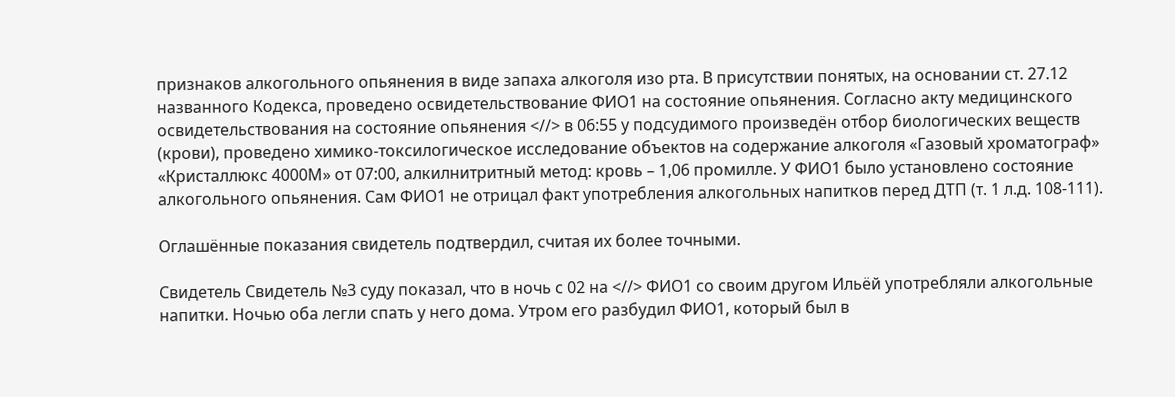признаков алкогольного опьянения в виде запаха алкоголя изо рта. В присутствии понятых, на основании ст. 27.12 названного Кодекса, проведено освидетельствование ФИО1 на состояние опьянения. Согласно акту медицинского освидетельствования на состояние опьянения <//> в 06:55 у подсудимого произведён отбор биологических веществ (крови), проведено химико-токсилогическое исследование объектов на содержание алкоголя «Газовый хроматограф» «Кристаллюкс 4000М» от 07:00, алкилнитритный метод: кровь – 1,06 промилле. У ФИО1 было установлено состояние алкогольного опьянения. Сам ФИО1 не отрицал факт употребления алкогольных напитков перед ДТП (т. 1 л.д. 108-111).

Оглашённые показания свидетель подтвердил, считая их более точными.

Свидетель Свидетель №3 суду показал, что в ночь с 02 на <//> ФИО1 со своим другом Ильёй употребляли алкогольные напитки. Ночью оба легли спать у него дома. Утром его разбудил ФИО1, который был в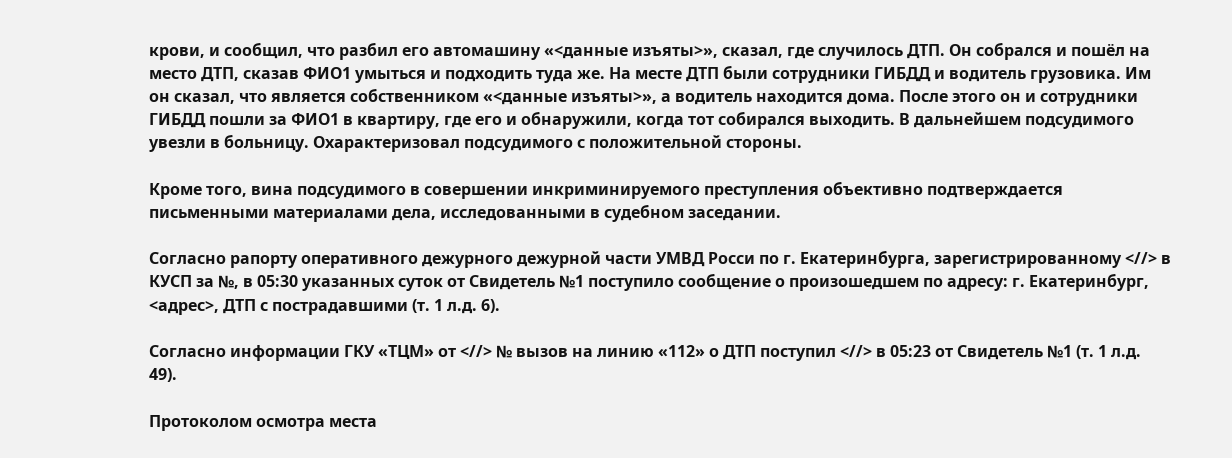крови, и сообщил, что разбил его автомашину «<данные изъяты>», сказал, где случилось ДТП. Он собрался и пошёл на место ДТП, сказав ФИО1 умыться и подходить туда же. На месте ДТП были сотрудники ГИБДД и водитель грузовика. Им он сказал, что является собственником «<данные изъяты>», а водитель находится дома. После этого он и сотрудники ГИБДД пошли за ФИО1 в квартиру, где его и обнаружили, когда тот собирался выходить. В дальнейшем подсудимого увезли в больницу. Охарактеризовал подсудимого с положительной стороны.

Кроме того, вина подсудимого в совершении инкриминируемого преступления объективно подтверждается письменными материалами дела, исследованными в судебном заседании.

Согласно рапорту оперативного дежурного дежурной части УМВД Росси по г. Екатеринбурга, зарегистрированному <//> в КУСП за №, в 05:30 указанных суток от Свидетель №1 поступило сообщение о произошедшем по адресу: г. Екатеринбург, <адрес>, ДТП с пострадавшими (т. 1 л.д. 6).

Согласно информации ГКУ «ТЦМ» от <//> № вызов на линию «112» о ДТП поступил <//> в 05:23 от Свидетель №1 (т. 1 л.д. 49).

Протоколом осмотра места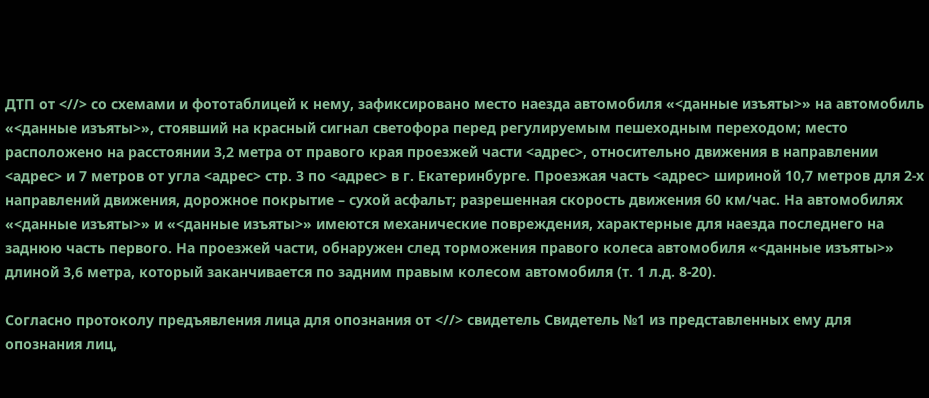ДТП от <//> со схемами и фототаблицей к нему, зафиксировано место наезда автомобиля «<данные изъяты>» на автомобиль «<данные изъяты>», стоявший на красный сигнал светофора перед регулируемым пешеходным переходом; место расположено на расстоянии 3,2 метра от правого края проезжей части <адрес>, относительно движения в направлении <адрес> и 7 метров от угла <адрес> стр. 3 по <адрес> в г. Екатеринбурге. Проезжая часть <адрес> шириной 10,7 метров для 2-х направлений движения, дорожное покрытие – сухой асфальт; разрешенная скорость движения 60 км/час. На автомобилях «<данные изъяты>» и «<данные изъяты>» имеются механические повреждения, характерные для наезда последнего на заднюю часть первого. На проезжей части, обнаружен след торможения правого колеса автомобиля «<данные изъяты>» длиной 3,6 метра, который заканчивается по задним правым колесом автомобиля (т. 1 л.д. 8-20).

Согласно протоколу предъявления лица для опознания от <//> свидетель Свидетель №1 из представленных ему для опознания лиц,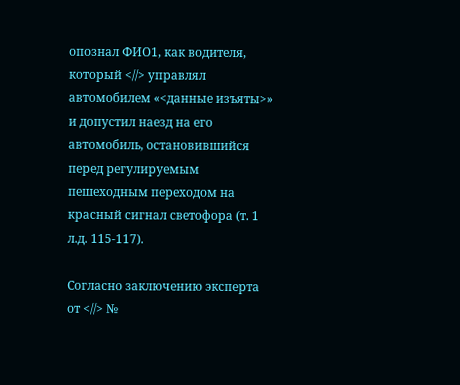опознал ФИО1, как водителя, который <//> управлял автомобилем «<данные изъяты>» и допустил наезд на его автомобиль, остановившийся перед регулируемым пешеходным переходом на красный сигнал светофора (т. 1 л.д. 115-117).

Согласно заключению эксперта от <//> №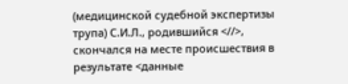(медицинской судебной экспертизы трупа) С.И.Л., родившийся <//>, скончался на месте происшествия в результате <данные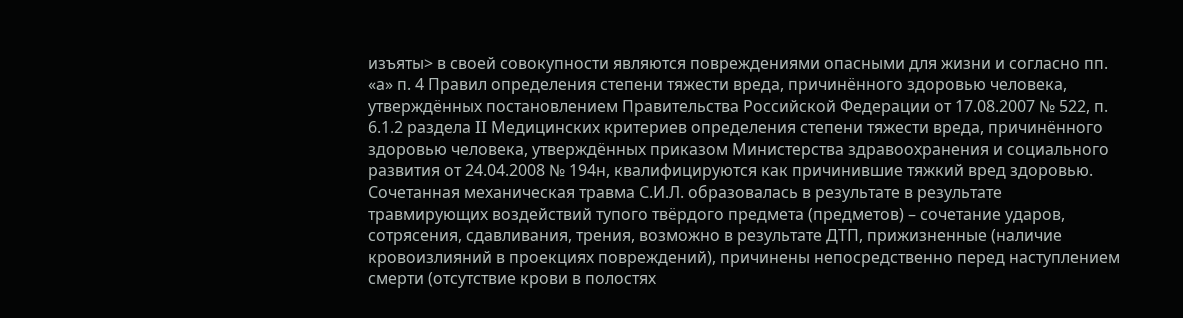изъяты> в своей совокупности являются повреждениями опасными для жизни и согласно пп. «а» п. 4 Правил определения степени тяжести вреда, причинённого здоровью человека, утверждённых постановлением Правительства Российской Федерации от 17.08.2007 № 522, п. 6.1.2 раздела II Медицинских критериев определения степени тяжести вреда, причинённого здоровью человека, утверждённых приказом Министерства здравоохранения и социального развития от 24.04.2008 № 194н, квалифицируются как причинившие тяжкий вред здоровью. Сочетанная механическая травма С.И.Л. образовалась в результате в результате травмирующих воздействий тупого твёрдого предмета (предметов) – сочетание ударов, сотрясения, сдавливания, трения, возможно в результате ДТП, прижизненные (наличие кровоизлияний в проекциях повреждений), причинены непосредственно перед наступлением смерти (отсутствие крови в полостях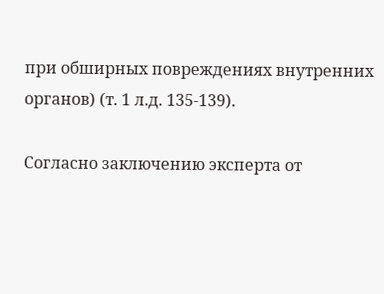при обширных повреждениях внутренних органов) (т. 1 л.д. 135-139).

Согласно заключению эксперта от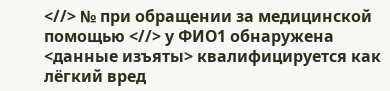<//> № при обращении за медицинской помощью <//> у ФИО1 обнаружена <данные изъяты> квалифицируется как лёгкий вред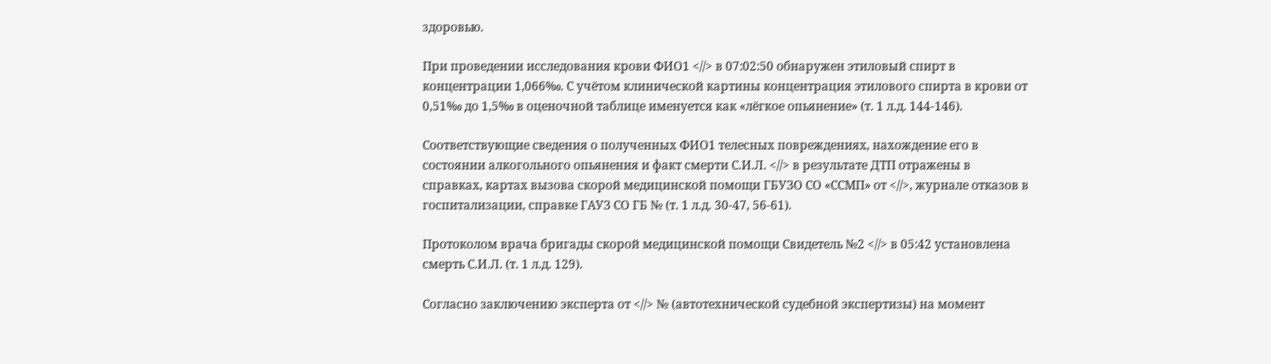здоровью.

При проведении исследования крови ФИО1 <//> в 07:02:50 обнаружен этиловый спирт в концентрации 1,066‰. С учётом клинической картины концентрация этилового спирта в крови от 0,51‰ до 1,5‰ в оценочной таблице именуется как «лёгкое опьянение» (т. 1 л.д. 144-146).

Соответствующие сведения о полученных ФИО1 телесных повреждениях, нахождение его в состоянии алкогольного опьянения и факт смерти С.И.Л. <//> в результате ДТП отражены в справках, картах вызова скорой медицинской помощи ГБУЗО СО «ССМП» от <//>, журнале отказов в госпитализации, справке ГАУЗ СО ГБ № (т. 1 л.д. 30-47, 56-61).

Протоколом врача бригады скорой медицинской помощи Свидетель №2 <//> в 05:42 установлена смерть С.И.Л. (т. 1 л.д. 129).

Согласно заключению эксперта от <//> № (автотехнической судебной экспертизы) на момент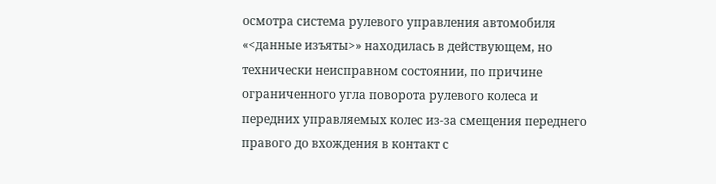осмотра система рулевого управления автомобиля «<данные изъяты>» находилась в действующем, но технически неисправном состоянии, по причине ограниченного угла поворота рулевого колеса и передних управляемых колес из-за смещения переднего правого до вхождения в контакт с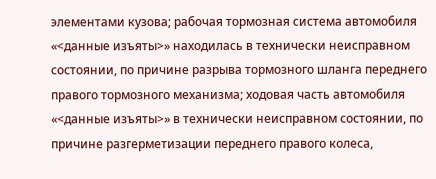элементами кузова; рабочая тормозная система автомобиля «<данные изъяты>» находилась в технически неисправном состоянии, по причине разрыва тормозного шланга переднего правого тормозного механизма; ходовая часть автомобиля «<данные изъяты>» в технически неисправном состоянии, по причине разгерметизации переднего правого колеса,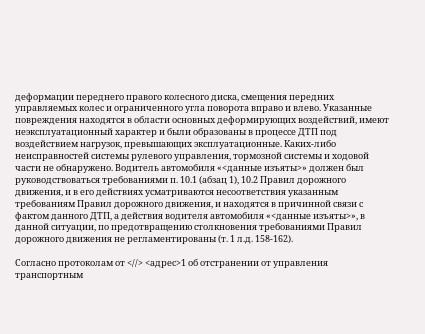деформации переднего правого колесного диска, смещения передних управляемых колес и ограниченного угла поворота вправо и влево. Указанные повреждения находятся в области основных деформирующих воздействий, имеют неэксплуатационный характер и были образованы в процессе ДТП под воздействием нагрузок, превышающих эксплуатационные. Каких-либо неисправностей системы рулевого управления, тормозной системы и ходовой части не обнаружено. Водитель автомобиля «<данные изъяты>» должен был руководствоваться требованиями п. 10.1 (абзац 1), 10.2 Правил дорожного движения, и в его действиях усматриваются несоответствия указанным требованиям Правил дорожного движения, и находятся в причинной связи с фактом данного ДТП, а действия водителя автомобиля «<данные изъяты>», в данной ситуации, по предотвращению столкновения требованиями Правил дорожного движения не регламентированы (т. 1 л.д. 158-162).

Согласно протоколам от <//> <адрес>1 об отстранении от управления транспортным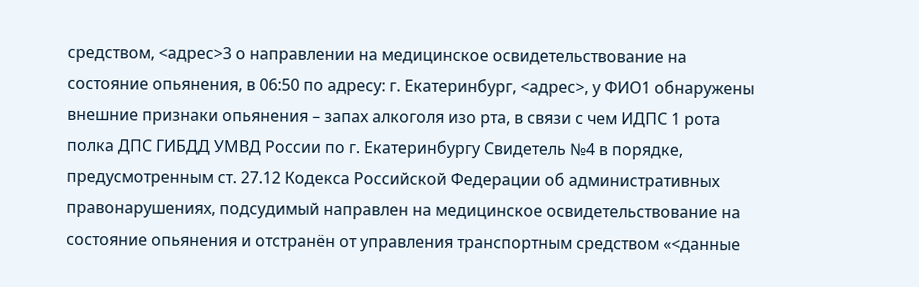средством, <адрес>3 о направлении на медицинское освидетельствование на состояние опьянения, в 06:50 по адресу: г. Екатеринбург, <адрес>, у ФИО1 обнаружены внешние признаки опьянения – запах алкоголя изо рта, в связи с чем ИДПС 1 рота полка ДПС ГИБДД УМВД России по г. Екатеринбургу Свидетель №4 в порядке, предусмотренным ст. 27.12 Кодекса Российской Федерации об административных правонарушениях, подсудимый направлен на медицинское освидетельствование на состояние опьянения и отстранён от управления транспортным средством «<данные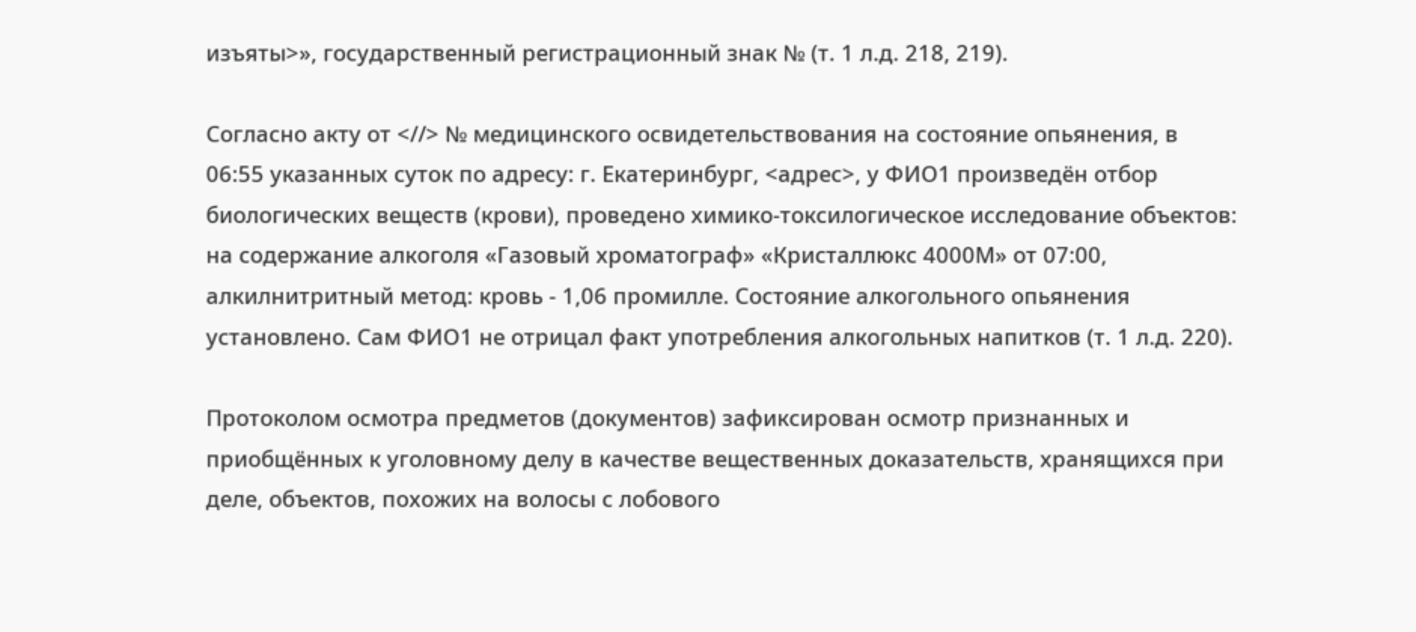изъяты>», государственный регистрационный знак № (т. 1 л.д. 218, 219).

Согласно акту от <//> № медицинского освидетельствования на состояние опьянения, в 06:55 указанных суток по адресу: г. Екатеринбург, <адрес>, у ФИО1 произведён отбор биологических веществ (крови), проведено химико-токсилогическое исследование объектов: на содержание алкоголя «Газовый хроматограф» «Кристаллюкс 4000М» от 07:00, алкилнитритный метод: кровь - 1,06 промилле. Состояние алкогольного опьянения установлено. Сам ФИО1 не отрицал факт употребления алкогольных напитков (т. 1 л.д. 220).

Протоколом осмотра предметов (документов) зафиксирован осмотр признанных и приобщённых к уголовному делу в качестве вещественных доказательств, хранящихся при деле, объектов, похожих на волосы с лобового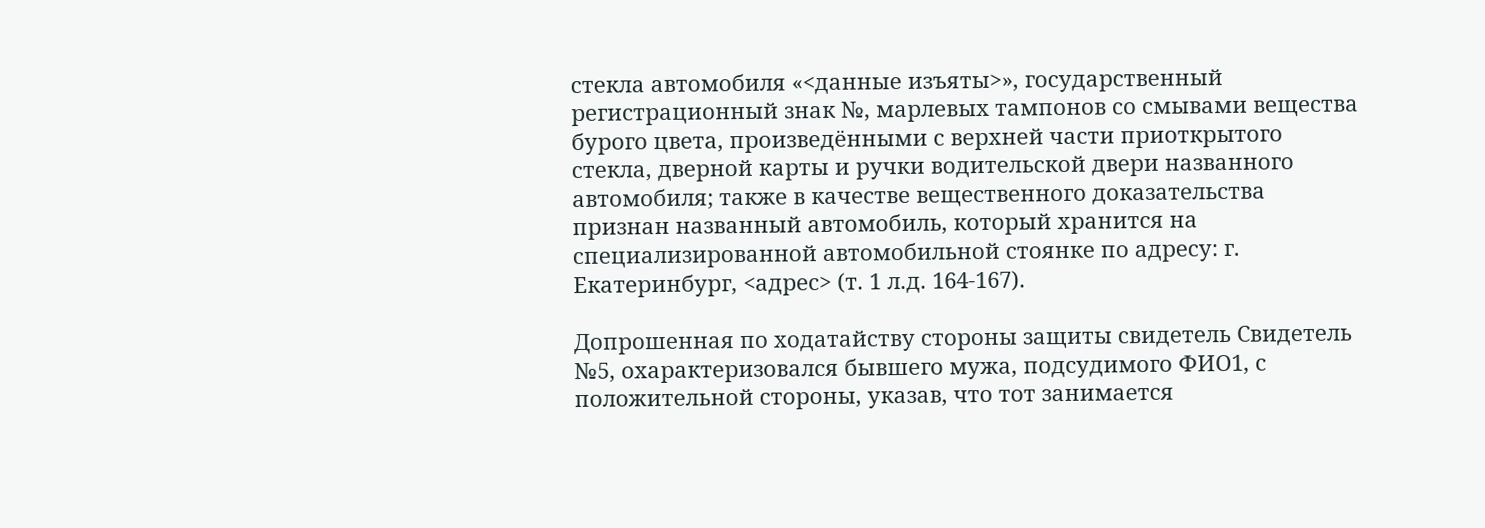стекла автомобиля «<данные изъяты>», государственный регистрационный знак №, марлевых тампонов со смывами вещества бурого цвета, произведёнными с верхней части приоткрытого стекла, дверной карты и ручки водительской двери названного автомобиля; также в качестве вещественного доказательства признан названный автомобиль, который хранится на специализированной автомобильной стоянке по адресу: г. Екатеринбург, <адрес> (т. 1 л.д. 164-167).

Допрошенная по ходатайству стороны защиты свидетель Свидетель №5, охарактеризовался бывшего мужа, подсудимого ФИО1, с положительной стороны, указав, что тот занимается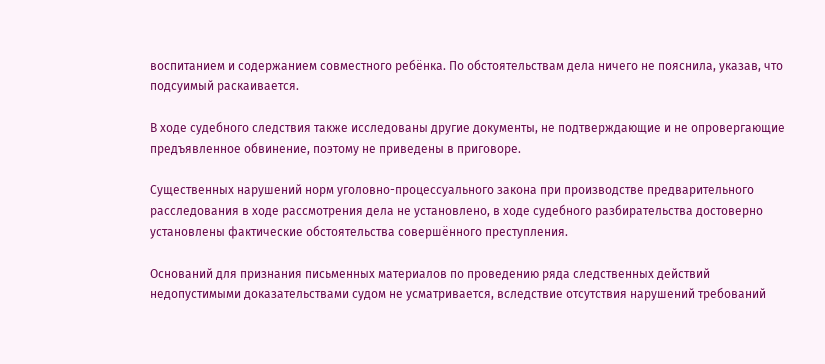воспитанием и содержанием совместного ребёнка. По обстоятельствам дела ничего не пояснила, указав, что подсуимый раскаивается.

В ходе судебного следствия также исследованы другие документы, не подтверждающие и не опровергающие предъявленное обвинение, поэтому не приведены в приговоре.

Существенных нарушений норм уголовно-процессуального закона при производстве предварительного расследования в ходе рассмотрения дела не установлено, в ходе судебного разбирательства достоверно установлены фактические обстоятельства совершённого преступления.

Оснований для признания письменных материалов по проведению ряда следственных действий недопустимыми доказательствами судом не усматривается, вследствие отсутствия нарушений требований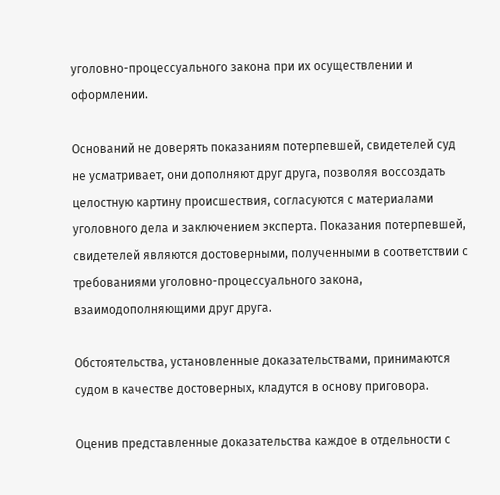уголовно-процессуального закона при их осуществлении и оформлении.

Оснований не доверять показаниям потерпевшей, свидетелей суд не усматривает, они дополняют друг друга, позволяя воссоздать целостную картину происшествия, согласуются с материалами уголовного дела и заключением эксперта. Показания потерпевшей, свидетелей являются достоверными, полученными в соответствии с требованиями уголовно-процессуального закона, взаимодополняющими друг друга.

Обстоятельства, установленные доказательствами, принимаются судом в качестве достоверных, кладутся в основу приговора.

Оценив представленные доказательства каждое в отдельности с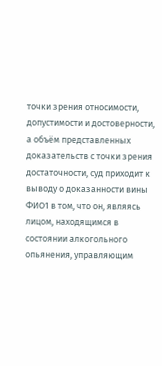точки зрения относимости, допустимости и достоверности, а объём представленных доказательств с точки зрения достаточности, суд приходит к выводу о доказанности вины ФИО1 в том, что он, являясь лицом, находящимся в состоянии алкогольного опьянения, управляющим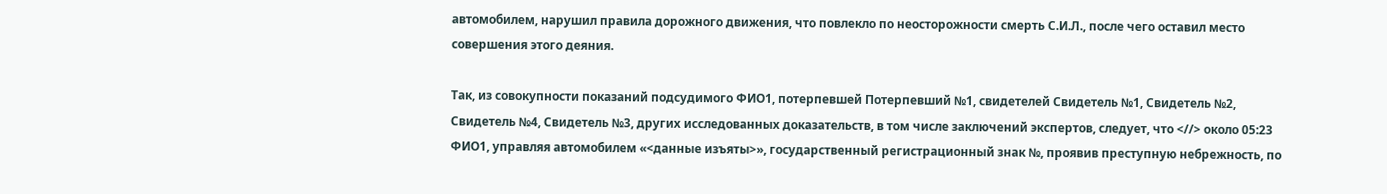автомобилем, нарушил правила дорожного движения, что повлекло по неосторожности смерть С.И.Л., после чего оставил место совершения этого деяния.

Так, из совокупности показаний подсудимого ФИО1, потерпевшей Потерпевший №1, свидетелей Свидетель №1, Свидетель №2, Свидетель №4, Свидетель №3, других исследованных доказательств, в том числе заключений экспертов, следует, что <//> около 05:23 ФИО1, управляя автомобилем «<данные изъяты>», государственный регистрационный знак №, проявив преступную небрежность, по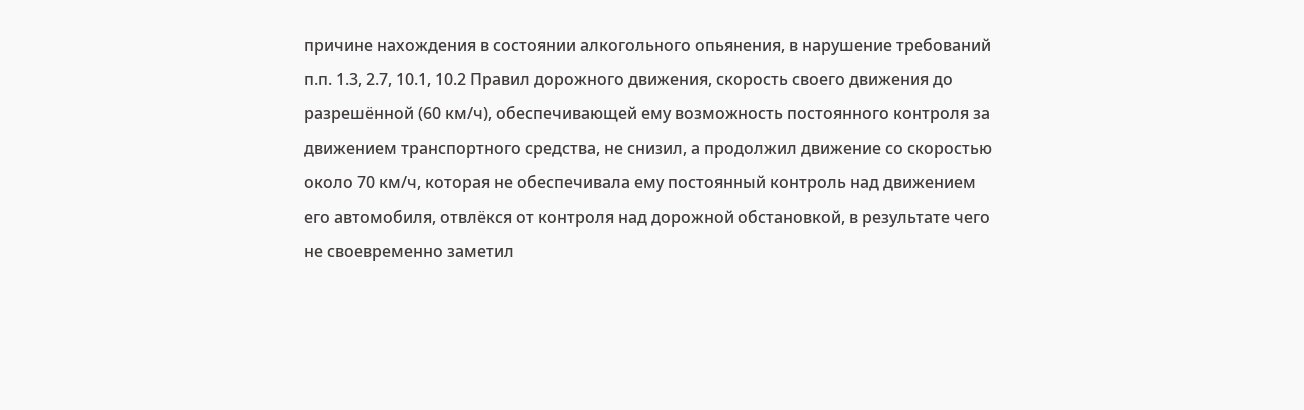причине нахождения в состоянии алкогольного опьянения, в нарушение требований п.п. 1.3, 2.7, 10.1, 10.2 Правил дорожного движения, скорость своего движения до разрешённой (60 км/ч), обеспечивающей ему возможность постоянного контроля за движением транспортного средства, не снизил, а продолжил движение со скоростью около 70 км/ч, которая не обеспечивала ему постоянный контроль над движением его автомобиля, отвлёкся от контроля над дорожной обстановкой, в результате чего не своевременно заметил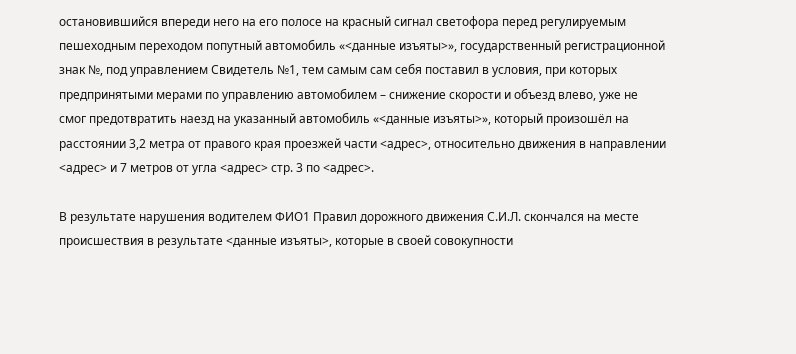остановившийся впереди него на его полосе на красный сигнал светофора перед регулируемым пешеходным переходом попутный автомобиль «<данные изъяты>», государственный регистрационной знак №, под управлением Свидетель №1, тем самым сам себя поставил в условия, при которых предпринятыми мерами по управлению автомобилем – снижение скорости и объезд влево, уже не смог предотвратить наезд на указанный автомобиль «<данные изъяты>», который произошёл на расстоянии 3,2 метра от правого края проезжей части <адрес>, относительно движения в направлении <адрес> и 7 метров от угла <адрес> стр. 3 по <адрес>.

В результате нарушения водителем ФИО1 Правил дорожного движения С.И.Л. скончался на месте происшествия в результате <данные изъяты>, которые в своей совокупности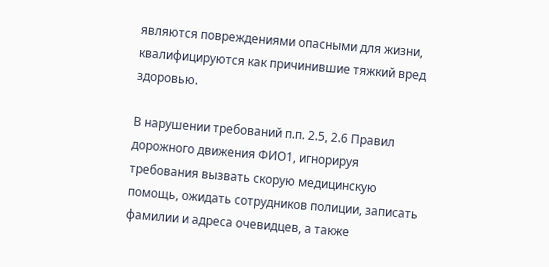являются повреждениями опасными для жизни, квалифицируются как причинившие тяжкий вред здоровью.

В нарушении требований п.п. 2.5, 2.6 Правил дорожного движения ФИО1, игнорируя требования вызвать скорую медицинскую помощь, ожидать сотрудников полиции, записать фамилии и адреса очевидцев, а также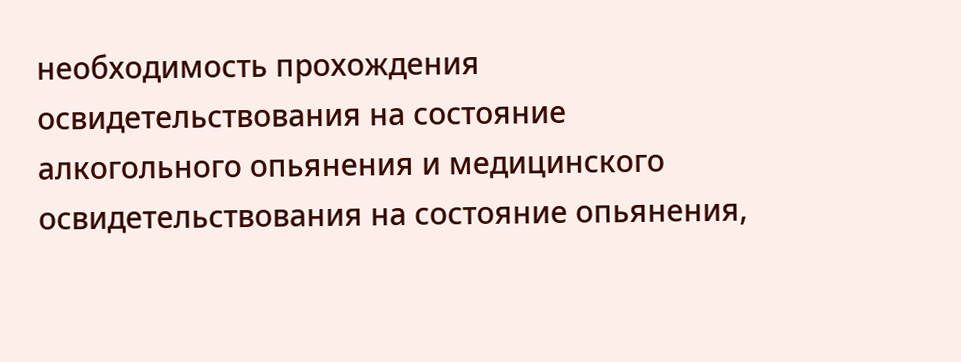необходимость прохождения освидетельствования на состояние алкогольного опьянения и медицинского освидетельствования на состояние опьянения,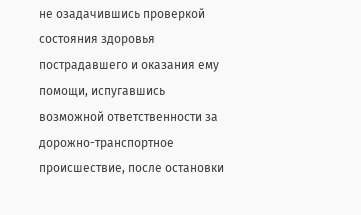не озадачившись проверкой состояния здоровья пострадавшего и оказания ему помощи, испугавшись возможной ответственности за дорожно-транспортное происшествие, после остановки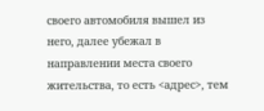своего автомобиля вышел из него, далее убежал в направлении места своего жительства, то есть <адрес>, тем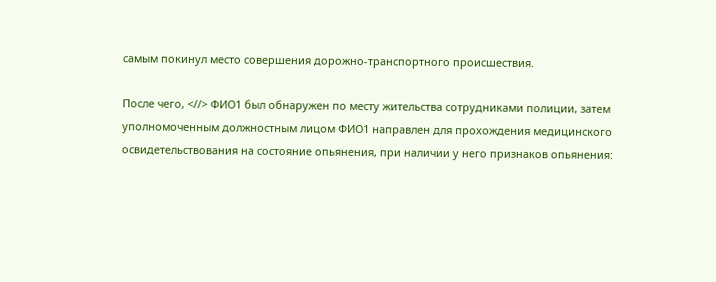самым покинул место совершения дорожно-транспортного происшествия.

После чего, <//> ФИО1 был обнаружен по месту жительства сотрудниками полиции, затем уполномоченным должностным лицом ФИО1 направлен для прохождения медицинского освидетельствования на состояние опьянения, при наличии у него признаков опьянения: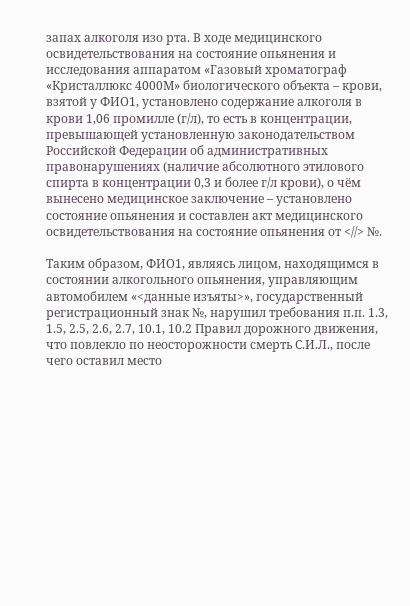запах алкоголя изо рта. В ходе медицинского освидетельствования на состояние опьянения и исследования аппаратом «Газовый хроматограф «Кристаллюкс 4000М» биологического объекта – крови, взятой у ФИО1, установлено содержание алкоголя в крови 1,06 промилле (г/л), то есть в концентрации, превышающей установленную законодательством Российской Федерации об административных правонарушениях (наличие абсолютного этилового спирта в концентрации 0,3 и более г/л крови), о чём вынесено медицинское заключение – установлено состояние опьянения и составлен акт медицинского освидетельствования на состояние опьянения от <//> №.

Таким образом, ФИО1, являясь лицом, находящимся в состоянии алкогольного опьянения, управляющим автомобилем «<данные изъяты>», государственный регистрационный знак №, нарушил требования п.п. 1.3, 1.5, 2.5, 2.6, 2.7, 10.1, 10.2 Правил дорожного движения, что повлекло по неосторожности смерть С.И.Л., после чего оставил место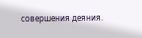совершения деяния.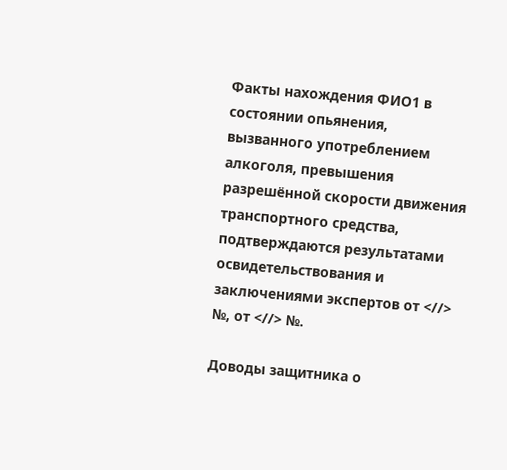Факты нахождения ФИО1 в состоянии опьянения, вызванного употреблением алкоголя, превышения разрешённой скорости движения транспортного средства, подтверждаются результатами освидетельствования и заключениями экспертов от <//> №, от <//> №.

Доводы защитника о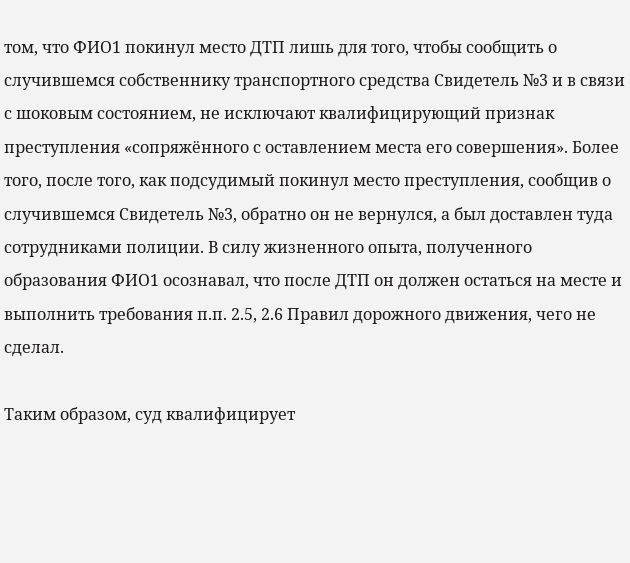том, что ФИО1 покинул место ДТП лишь для того, чтобы сообщить о случившемся собственнику транспортного средства Свидетель №3 и в связи с шоковым состоянием, не исключают квалифицирующий признак преступления «сопряжённого с оставлением места его совершения». Более того, после того, как подсудимый покинул место преступления, сообщив о случившемся Свидетель №3, обратно он не вернулся, а был доставлен туда сотрудниками полиции. В силу жизненного опыта, полученного образования ФИО1 осознавал, что после ДТП он должен остаться на месте и выполнить требования п.п. 2.5, 2.6 Правил дорожного движения, чего не сделал.

Таким образом, суд квалифицирует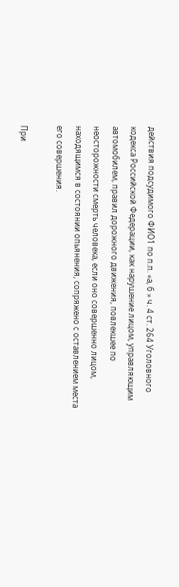действия подсудимого ФИО1 по п.п. «а, б » ч. 4 ст. 264 Уголовного кодекса Российской Федерации, как нарушение лицом, управляющим автомобилем, правил дорожного движения, повлекшее по неосторожности смерть человека, если оно совершенно лицом, находящимся в состоянии опьянения, сопряжено с оставлением места его совершения.

При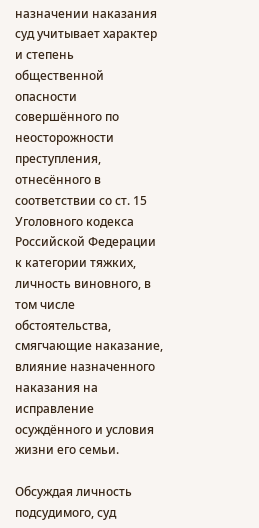назначении наказания суд учитывает характер и степень общественной опасности совершённого по неосторожности преступления, отнесённого в соответствии со ст. 15 Уголовного кодекса Российской Федерации к категории тяжких, личность виновного, в том числе обстоятельства, смягчающие наказание, влияние назначенного наказания на исправление осуждённого и условия жизни его семьи.

Обсуждая личность подсудимого, суд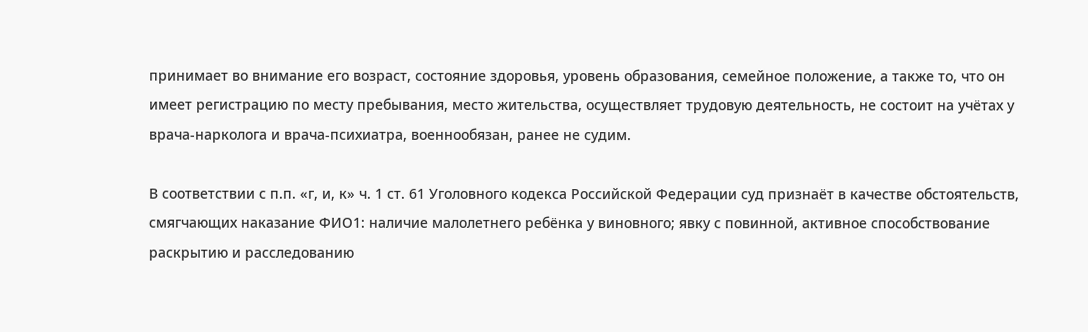принимает во внимание его возраст, состояние здоровья, уровень образования, семейное положение, а также то, что он имеет регистрацию по месту пребывания, место жительства, осуществляет трудовую деятельность, не состоит на учётах у врача-нарколога и врача-психиатра, военнообязан, ранее не судим.

В соответствии с п.п. «г, и, к» ч. 1 ст. 61 Уголовного кодекса Российской Федерации суд признаёт в качестве обстоятельств, смягчающих наказание ФИО1: наличие малолетнего ребёнка у виновного; явку с повинной, активное способствование раскрытию и расследованию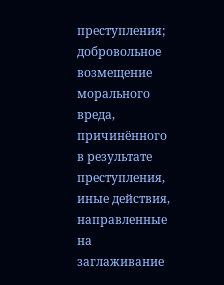преступления; добровольное возмещение морального вреда, причинённого в результате преступления, иные действия, направленные на заглаживание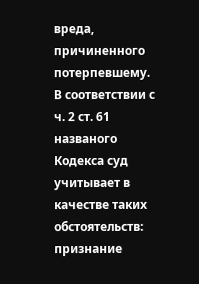вреда, причиненного потерпевшему. В соответствии с ч. 2 ст. 61 названого Кодекса суд учитывает в качестве таких обстоятельств: признание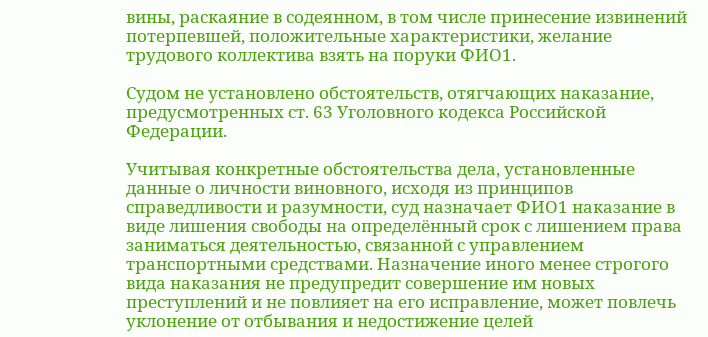вины, раскаяние в содеянном, в том числе принесение извинений потерпевшей, положительные характеристики, желание трудового коллектива взять на поруки ФИО1.

Судом не установлено обстоятельств, отягчающих наказание, предусмотренных ст. 63 Уголовного кодекса Российской Федерации.

Учитывая конкретные обстоятельства дела, установленные данные о личности виновного, исходя из принципов справедливости и разумности, суд назначает ФИО1 наказание в виде лишения свободы на определённый срок с лишением права заниматься деятельностью, связанной с управлением транспортными средствами. Назначение иного менее строгого вида наказания не предупредит совершение им новых преступлений и не повлияет на его исправление, может повлечь уклонение от отбывания и недостижение целей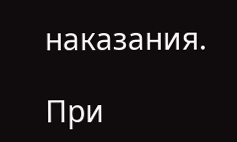наказания.

При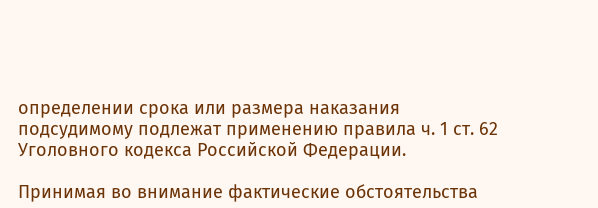определении срока или размера наказания подсудимому подлежат применению правила ч. 1 ст. 62 Уголовного кодекса Российской Федерации.

Принимая во внимание фактические обстоятельства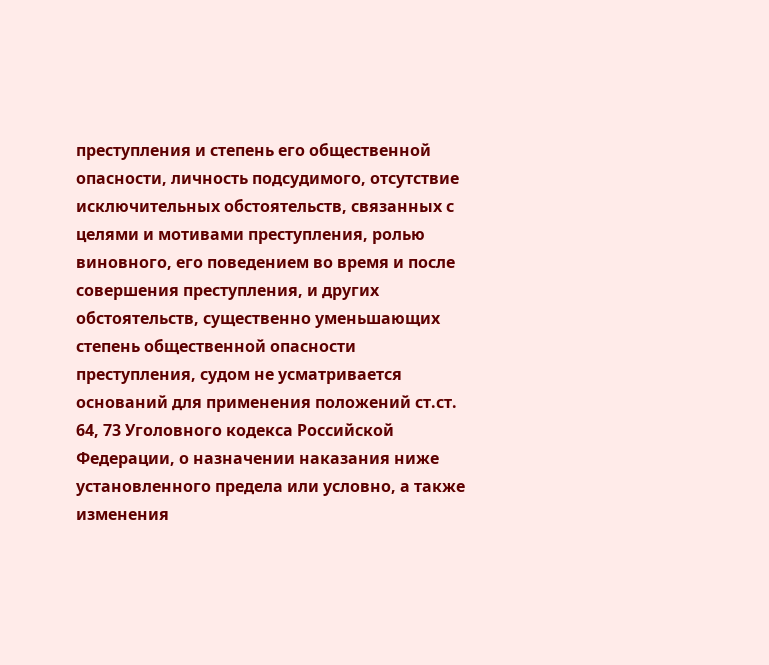преступления и степень его общественной опасности, личность подсудимого, отсутствие исключительных обстоятельств, связанных с целями и мотивами преступления, ролью виновного, его поведением во время и после совершения преступления, и других обстоятельств, существенно уменьшающих степень общественной опасности преступления, судом не усматривается оснований для применения положений ст.ст. 64, 73 Уголовного кодекса Российской Федерации, о назначении наказания ниже установленного предела или условно, а также изменения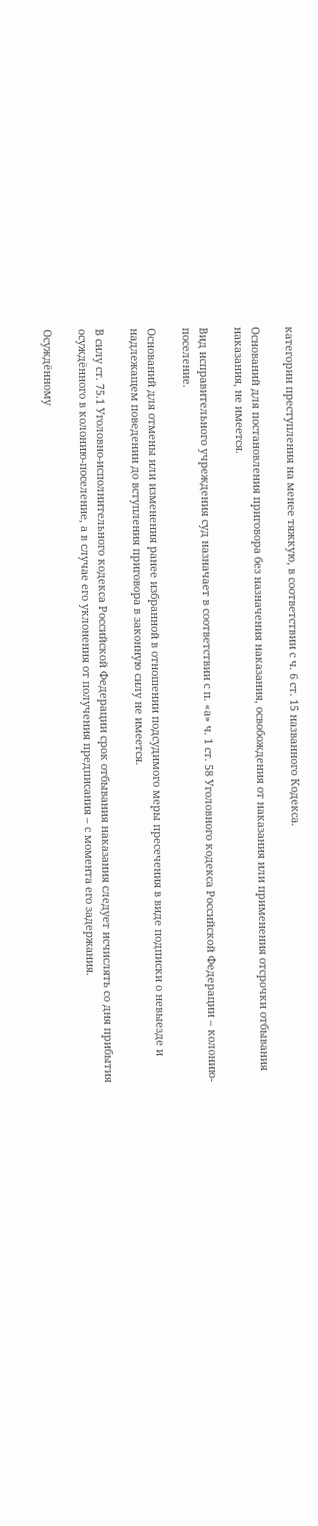категории преступления на менее тяжкую, в соответствии с ч. 6 ст. 15 названного Кодекса.

Оснований для постановления приговора без назначения наказания, освобождения от наказания или применения отсрочки отбывания наказания, не имеется.

Вид исправительного учреждения суд назначает в соответствии с п. «а» ч. 1 ст. 58 Уголовного кодекса Российской Федерации – колонию-поселение.

Оснований для отмены или изменения ранее избранной в отношении подсудимого меры пресечения в виде подписки о невыезде и надлежащем поведении до вступления приговора в законную силу не имеется.

В силу ст. 75.1 Уголовно-исполнительного кодекса Российской Федерации срок отбывания наказания следует исчислять со дня прибытия осуждённого в колонию-поселение, а в случае его уклонения от получения предписания – с момента его задержания.

Осуждённому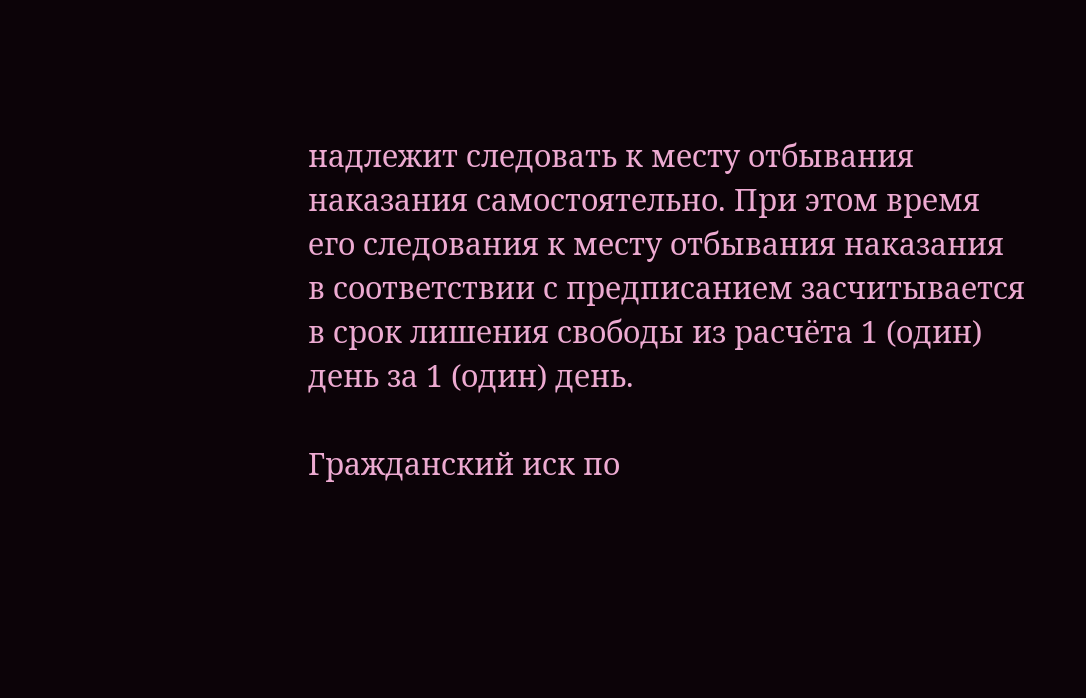надлежит следовать к месту отбывания наказания самостоятельно. При этом время его следования к месту отбывания наказания в соответствии с предписанием засчитывается в срок лишения свободы из расчёта 1 (один) день за 1 (один) день.

Гражданский иск по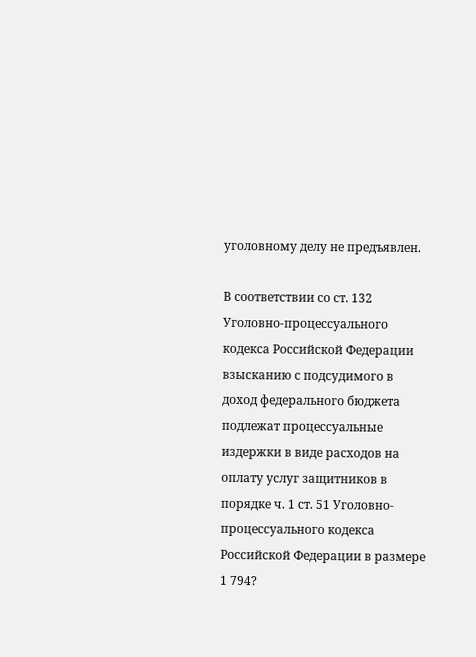уголовному делу не предъявлен.

В соответствии со ст. 132 Уголовно-процессуального кодекса Российской Федерации взысканию с подсудимого в доход федерального бюджета подлежат процессуальные издержки в виде расходов на оплату услуг защитников в порядке ч. 1 ст. 51 Уголовно-процессуального кодекса Российской Федерации в размере 1 794?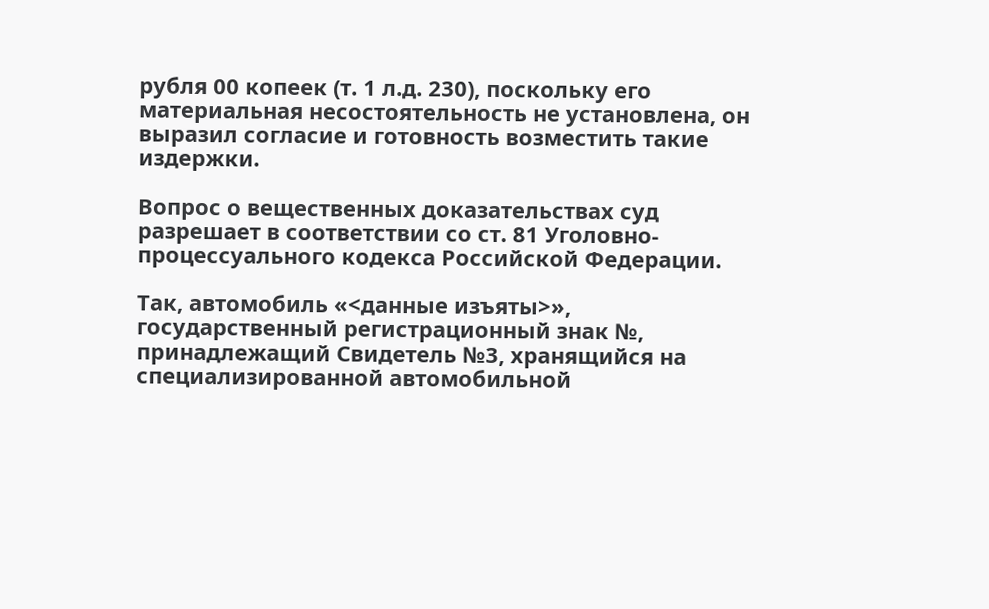рубля 00 копеек (т. 1 л.д. 230), поскольку его материальная несостоятельность не установлена, он выразил согласие и готовность возместить такие издержки.

Вопрос о вещественных доказательствах суд разрешает в соответствии со ст. 81 Уголовно-процессуального кодекса Российской Федерации.

Так, автомобиль «<данные изъяты>», государственный регистрационный знак №, принадлежащий Свидетель №3, хранящийся на специализированной автомобильной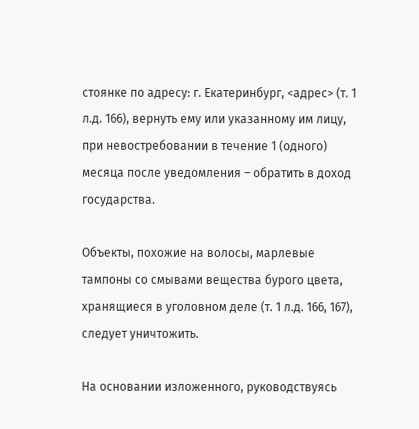стоянке по адресу: г. Екатеринбург, <адрес> (т. 1 л.д. 166), вернуть ему или указанному им лицу, при невостребовании в течение 1 (одного) месяца после уведомления – обратить в доход государства.

Объекты, похожие на волосы, марлевые тампоны со смывами вещества бурого цвета, хранящиеся в уголовном деле (т. 1 л.д. 166, 167), следует уничтожить.

На основании изложенного, руководствуясь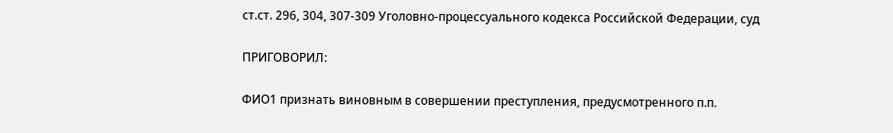ст.ст. 296, 304, 307-309 Уголовно-процессуального кодекса Российской Федерации, суд

ПРИГОВОРИЛ:

ФИО1 признать виновным в совершении преступления, предусмотренного п.п.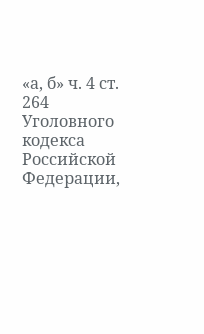«а, б» ч. 4 ст. 264 Уголовного кодекса Российской Федерации,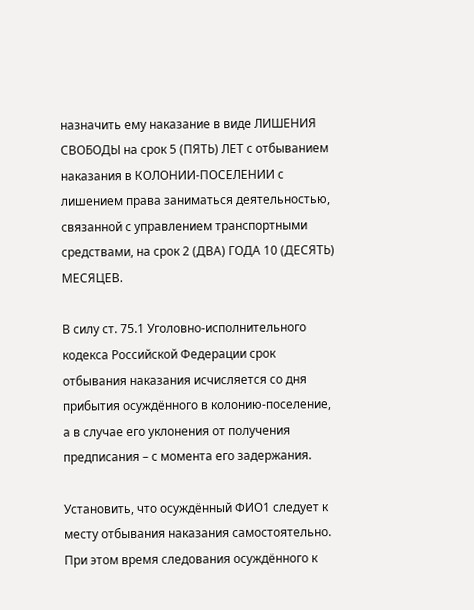назначить ему наказание в виде ЛИШЕНИЯ СВОБОДЫ на срок 5 (ПЯТЬ) ЛЕТ с отбыванием наказания в КОЛОНИИ-ПОСЕЛЕНИИ с лишением права заниматься деятельностью, связанной с управлением транспортными средствами, на срок 2 (ДВА) ГОДА 10 (ДЕСЯТЬ) МЕСЯЦЕВ.

В силу ст. 75.1 Уголовно-исполнительного кодекса Российской Федерации срок отбывания наказания исчисляется со дня прибытия осуждённого в колонию-поселение, а в случае его уклонения от получения предписания – с момента его задержания.

Установить, что осуждённый ФИО1 следует к месту отбывания наказания самостоятельно. При этом время следования осуждённого к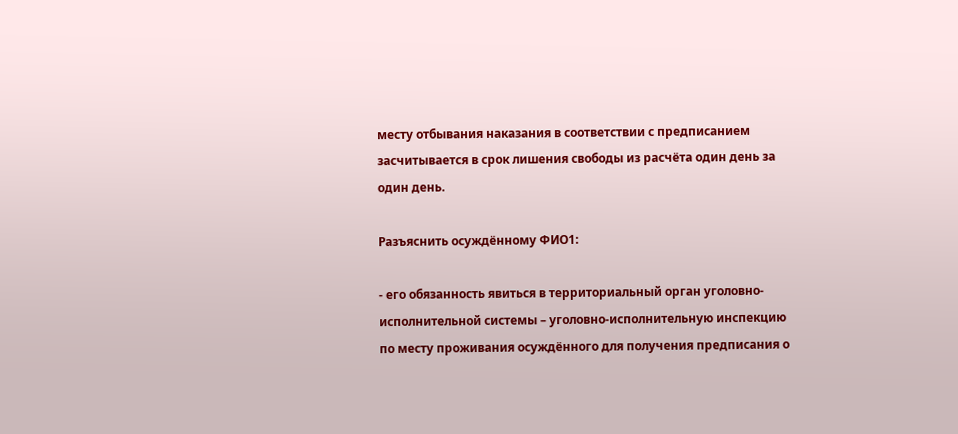месту отбывания наказания в соответствии с предписанием засчитывается в срок лишения свободы из расчёта один день за один день.

Разъяснить осуждённому ФИО1:

- его обязанность явиться в территориальный орган уголовно-исполнительной системы – уголовно-исполнительную инспекцию по месту проживания осуждённого для получения предписания о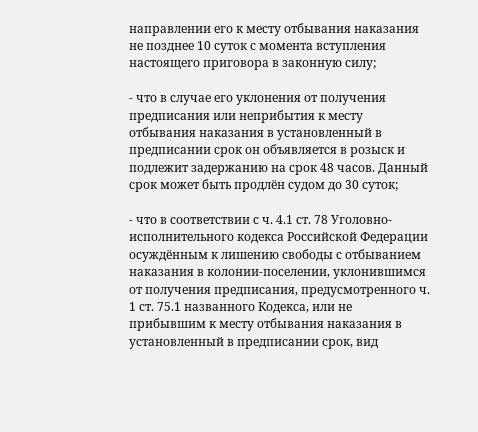направлении его к месту отбывания наказания не позднее 10 суток с момента вступления настоящего приговора в законную силу;

- что в случае его уклонения от получения предписания или неприбытия к месту отбывания наказания в установленный в предписании срок он объявляется в розыск и подлежит задержанию на срок 48 часов. Данный срок может быть продлён судом до 30 суток;

- что в соответствии с ч. 4.1 ст. 78 Уголовно-исполнительного кодекса Российской Федерации осуждённым к лишению свободы с отбыванием наказания в колонии-поселении, уклонившимся от получения предписания, предусмотренного ч. 1 ст. 75.1 названного Кодекса, или не прибывшим к месту отбывания наказания в установленный в предписании срок, вид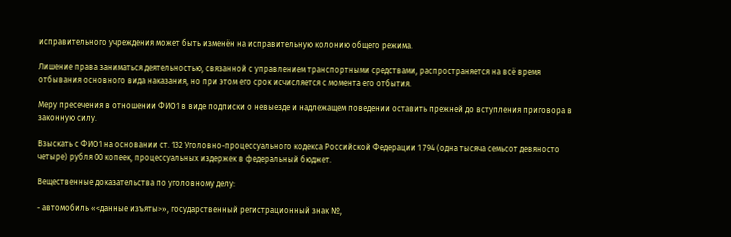исправительного учреждения может быть изменён на исправительную колонию общего режима.

Лишение права заниматься деятельностью, связанной с управлением транспортными средствами, распространяется на всё время отбывания основного вида наказания, но при этом его срок исчисляется с момента его отбытия.

Меру пресечения в отношении ФИО1 в виде подписки о невыезде и надлежащем поведении оставить прежней до вступления приговора в законную силу.

Взыскать с ФИО1 на основании ст. 132 Уголовно-процессуального кодекса Российской Федерации 1 794 (одна тысяча семьсот девяносто четыре) рубля 00 копеек, процессуальных издержек в федеральный бюджет.

Вещественные доказательства по уголовному делу:

- автомобиль «<данные изъяты>», государственный регистрационный знак №,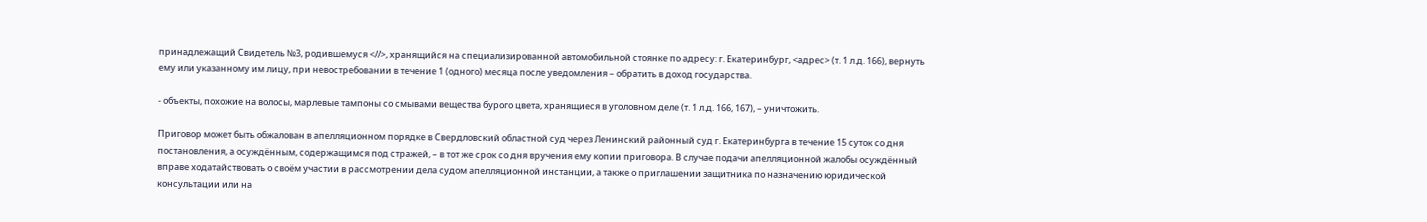принадлежащий Свидетель №3, родившемуся <//>, хранящийся на специализированной автомобильной стоянке по адресу: г. Екатеринбург, <адрес> (т. 1 л.д. 166), вернуть ему или указанному им лицу, при невостребовании в течение 1 (одного) месяца после уведомления – обратить в доход государства.

- объекты, похожие на волосы, марлевые тампоны со смывами вещества бурого цвета, хранящиеся в уголовном деле (т. 1 л.д. 166, 167), – уничтожить.

Приговор может быть обжалован в апелляционном порядке в Свердловский областной суд через Ленинский районный суд г. Екатеринбурга в течение 15 суток со дня постановления, а осуждённым, содержащимся под стражей, – в тот же срок со дня вручения ему копии приговора. В случае подачи апелляционной жалобы осуждённый вправе ходатайствовать о своём участии в рассмотрении дела судом апелляционной инстанции, а также о приглашении защитника по назначению юридической консультации или на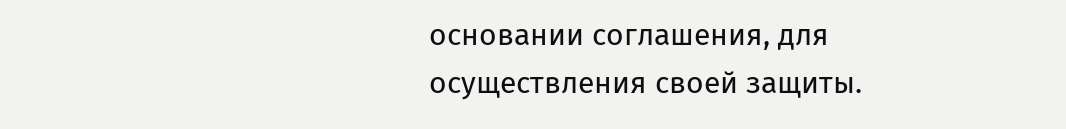основании соглашения, для осуществления своей защиты.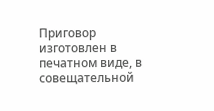Приговор изготовлен в печатном виде, в совещательной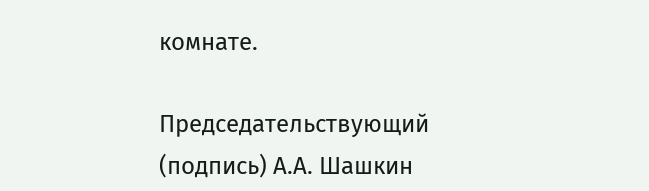комнате.

Председательствующий (подпись) А.А. Шашкин